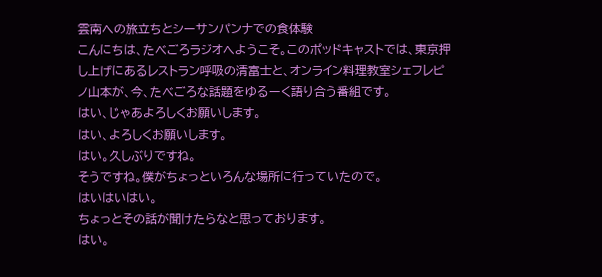雲南への旅立ちとシーサンパンナでの食体験
こんにちは、たべごろラジオへようこそ。このポッドキャストでは、東京押し上げにあるレストラン呼吸の清富士と、オンライン料理教室シェフレピノ山本が、今、たべごろな話題をゆるーく語り合う番組です。
はい、じゃあよろしくお願いします。
はい、よろしくお願いします。
はい。久しぶりですね。
そうですね。僕がちょっといろんな場所に行っていたので。
はいはいはい。
ちょっとその話が聞けたらなと思っております。
はい。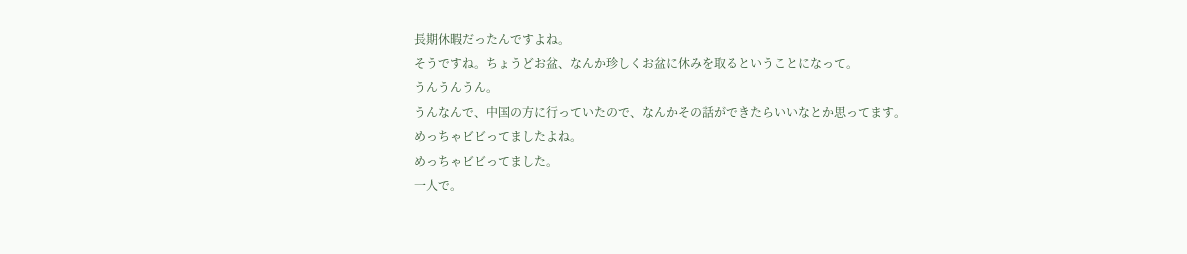長期休暇だったんですよね。
そうですね。ちょうどお盆、なんか珍しくお盆に休みを取るということになって。
うんうんうん。
うんなんで、中国の方に行っていたので、なんかその話ができたらいいなとか思ってます。
めっちゃビビってましたよね。
めっちゃビビってました。
一人で。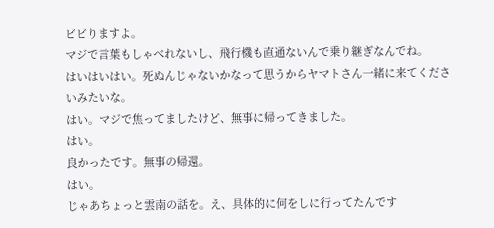ビビりますよ。
マジで言葉もしゃべれないし、飛行機も直通ないんで乗り継ぎなんでね。
はいはいはい。死ぬんじゃないかなって思うからヤマトさん一緒に来てくださいみたいな。
はい。マジで焦ってましたけど、無事に帰ってきました。
はい。
良かったです。無事の帰還。
はい。
じゃあちょっと雲南の話を。え、具体的に何をしに行ってたんです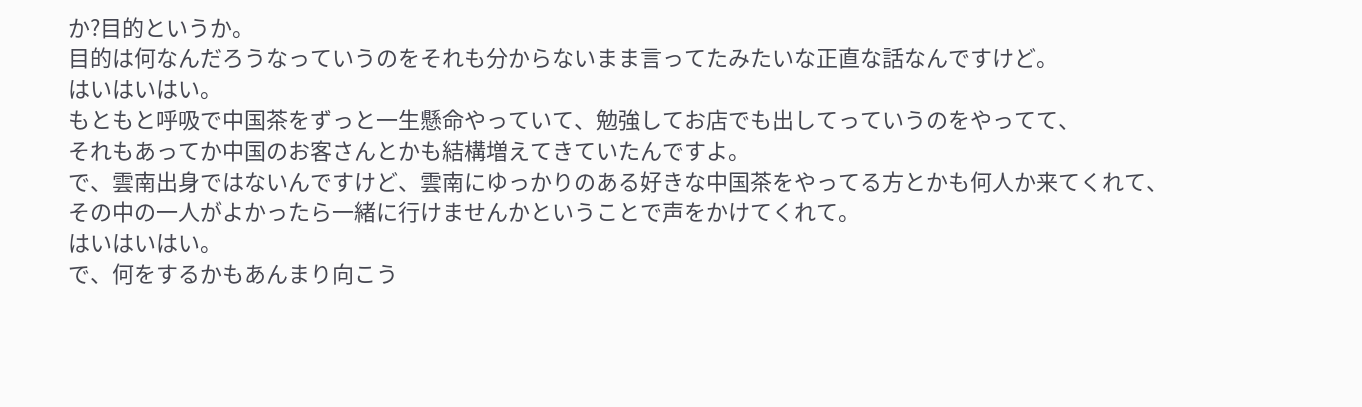か?目的というか。
目的は何なんだろうなっていうのをそれも分からないまま言ってたみたいな正直な話なんですけど。
はいはいはい。
もともと呼吸で中国茶をずっと一生懸命やっていて、勉強してお店でも出してっていうのをやってて、
それもあってか中国のお客さんとかも結構増えてきていたんですよ。
で、雲南出身ではないんですけど、雲南にゆっかりのある好きな中国茶をやってる方とかも何人か来てくれて、
その中の一人がよかったら一緒に行けませんかということで声をかけてくれて。
はいはいはい。
で、何をするかもあんまり向こう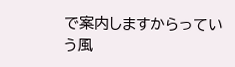で案内しますからっていう風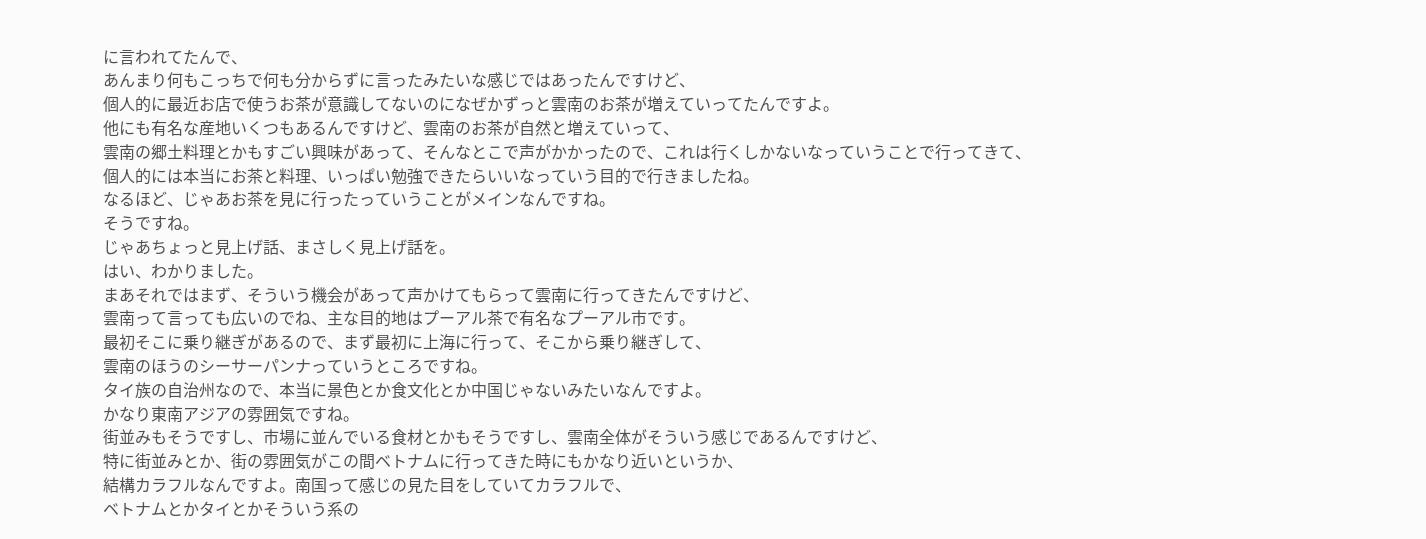に言われてたんで、
あんまり何もこっちで何も分からずに言ったみたいな感じではあったんですけど、
個人的に最近お店で使うお茶が意識してないのになぜかずっと雲南のお茶が増えていってたんですよ。
他にも有名な産地いくつもあるんですけど、雲南のお茶が自然と増えていって、
雲南の郷土料理とかもすごい興味があって、そんなとこで声がかかったので、これは行くしかないなっていうことで行ってきて、
個人的には本当にお茶と料理、いっぱい勉強できたらいいなっていう目的で行きましたね。
なるほど、じゃあお茶を見に行ったっていうことがメインなんですね。
そうですね。
じゃあちょっと見上げ話、まさしく見上げ話を。
はい、わかりました。
まあそれではまず、そういう機会があって声かけてもらって雲南に行ってきたんですけど、
雲南って言っても広いのでね、主な目的地はプーアル茶で有名なプーアル市です。
最初そこに乗り継ぎがあるので、まず最初に上海に行って、そこから乗り継ぎして、
雲南のほうのシーサーパンナっていうところですね。
タイ族の自治州なので、本当に景色とか食文化とか中国じゃないみたいなんですよ。
かなり東南アジアの雰囲気ですね。
街並みもそうですし、市場に並んでいる食材とかもそうですし、雲南全体がそういう感じであるんですけど、
特に街並みとか、街の雰囲気がこの間ベトナムに行ってきた時にもかなり近いというか、
結構カラフルなんですよ。南国って感じの見た目をしていてカラフルで、
ベトナムとかタイとかそういう系の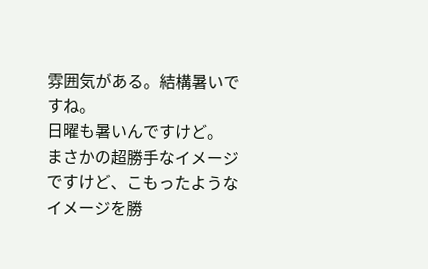雰囲気がある。結構暑いですね。
日曜も暑いんですけど。
まさかの超勝手なイメージですけど、こもったようなイメージを勝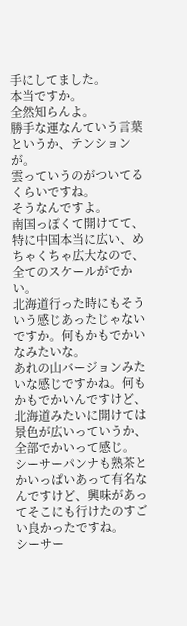手にしてました。
本当ですか。
全然知らんよ。
勝手な運なんていう言葉というか、テンションが。
雲っていうのがついてるくらいですね。
そうなんですよ。
南国っぽくて開けてて、特に中国本当に広い、めちゃくちゃ広大なので、全てのスケールがでかい。
北海道行った時にもそういう感じあったじゃないですか。何もかもでかいなみたいな。
あれの山バージョンみたいな感じですかね。何もかもでかいんですけど、北海道みたいに開けては景色が広いっていうか、全部でかいって感じ。
シーサーパンナも熟茶とかいっぱいあって有名なんですけど、興味があってそこにも行けたのすごい良かったですね。
シーサー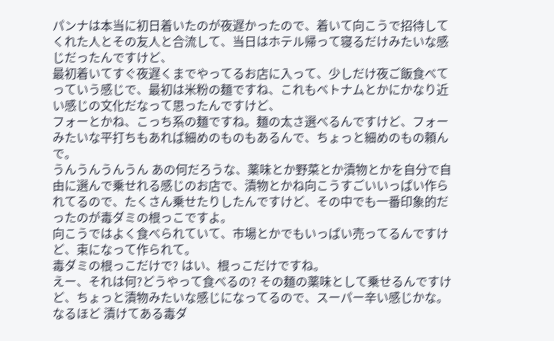パンナは本当に初日着いたのが夜遅かったので、着いて向こうで招待してくれた人とその友人と合流して、当日はホテル帰って寝るだけみたいな感じだったんですけど、
最初着いてすぐ夜遅くまでやってるお店に入って、少しだけ夜ご飯食べてっていう感じで、最初は米粉の麺ですね、これもベトナムとかにかなり近い感じの文化だなって思ったんですけど、
フォーとかね、こっち系の麺ですね。麺の太さ選べるんですけど、フォーみたいな平打ちもあれば細めのものもあるんで、ちょっと細めのもの頼んで。
うんうんうんうん あの何だろうな、薬味とか野菜とか漬物とかを自分で自由に選んで乗せれる感じのお店で、漬物とかね向こうすごいいっぱい作られてるので、たくさん乗せたりしたんですけど、その中でも一番印象的だったのが毒ダミの根っこですよ。
向こうではよく食べられていて、市場とかでもいっぱい売ってるんですけど、束になって作られて。
毒ダミの根っこだけで? はい、根っこだけですね。
えー、それは何?どうやって食べるの? その麺の薬味として乗せるんですけど、ちょっと漬物みたいな感じになってるので、スーパー辛い感じかな。
なるほど 漬けてある毒ダ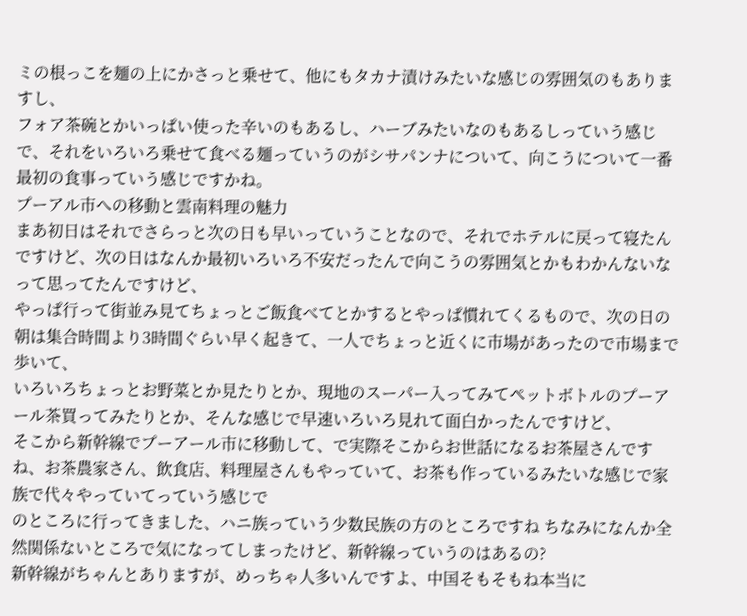ミの根っこを麺の上にかさっと乗せて、他にもタカナ漬けみたいな感じの雰囲気のもありますし、
フォア茶碗とかいっぱい使った辛いのもあるし、ハーブみたいなのもあるしっていう感じで、それをいろいろ乗せて食べる麺っていうのがシサパンナについて、向こうについて一番最初の食事っていう感じですかね。
プーアル市への移動と雲南料理の魅力
まあ初日はそれでさらっと次の日も早いっていうことなので、それでホテルに戻って寝たんですけど、次の日はなんか最初いろいろ不安だったんで向こうの雰囲気とかもわかんないなって思ってたんですけど、
やっぱ行って街並み見てちょっとご飯食べてとかするとやっぱ慣れてくるもので、次の日の朝は集合時間より3時間ぐらい早く起きて、一人でちょっと近くに市場があったので市場まで歩いて、
いろいろちょっとお野菜とか見たりとか、現地のスーパー入ってみてペットボトルのプーアール茶買ってみたりとか、そんな感じで早速いろいろ見れて面白かったんですけど、
そこから新幹線でプーアール市に移動して、で実際そこからお世話になるお茶屋さんですね、お茶農家さん、飲食店、料理屋さんもやっていて、お茶も作っているみたいな感じで家族で代々やっていてっていう感じで
のところに行ってきました、ハニ族っていう少数民族の方のところですね ちなみになんか全然関係ないところで気になってしまったけど、新幹線っていうのはあるの?
新幹線がちゃんとありますが、めっちゃ人多いんですよ、中国そもそもね本当に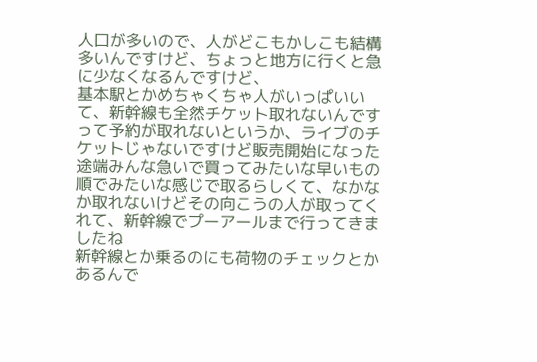人口が多いので、人がどこもかしこも結構多いんですけど、ちょっと地方に行くと急に少なくなるんですけど、
基本駅とかめちゃくちゃ人がいっぱいいて、新幹線も全然チケット取れないんですって予約が取れないというか、ライブのチケットじゃないですけど販売開始になった途端みんな急いで買ってみたいな早いもの順でみたいな感じで取るらしくて、なかなか取れないけどその向こうの人が取ってくれて、新幹線でプーアールまで行ってきましたね
新幹線とか乗るのにも荷物のチェックとかあるんで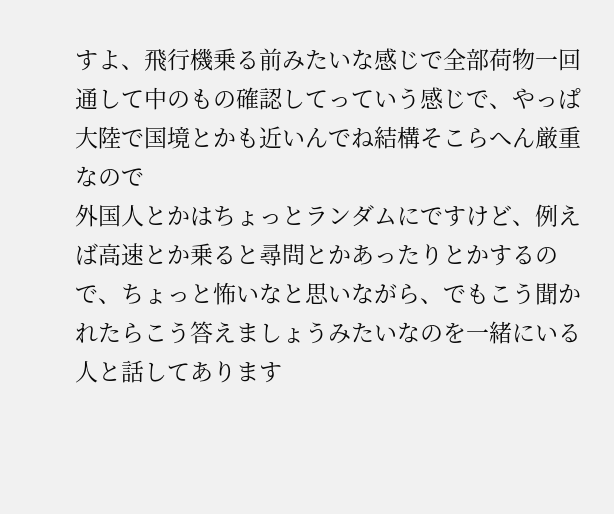すよ、飛行機乗る前みたいな感じで全部荷物一回通して中のもの確認してっていう感じで、やっぱ大陸で国境とかも近いんでね結構そこらへん厳重なので
外国人とかはちょっとランダムにですけど、例えば高速とか乗ると尋問とかあったりとかするので、ちょっと怖いなと思いながら、でもこう聞かれたらこう答えましょうみたいなのを一緒にいる人と話してあります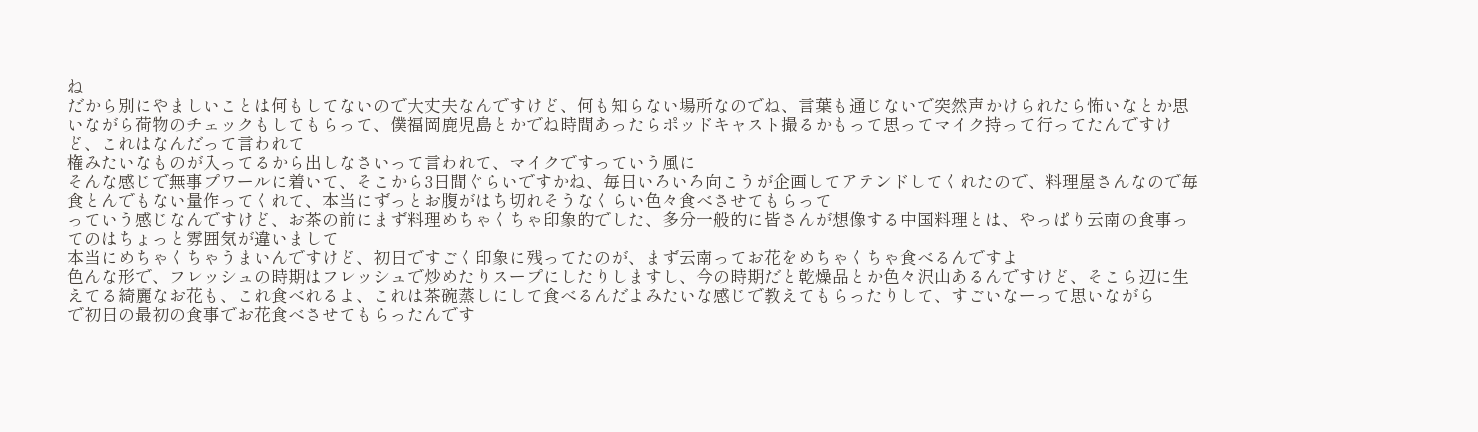ね
だから別にやましいことは何もしてないので大丈夫なんですけど、何も知らない場所なのでね、言葉も通じないで突然声かけられたら怖いなとか思いながら荷物のチェックもしてもらって、僕福岡鹿児島とかでね時間あったらポッドキャスト撮るかもって思ってマイク持って行ってたんですけど、これはなんだって言われて
権みたいなものが入ってるから出しなさいって言われて、マイクですっていう風に
そんな感じで無事プワールに着いて、そこから3日間ぐらいですかね、毎日いろいろ向こうが企画してアテンドしてくれたので、料理屋さんなので毎食とんでもない量作ってくれて、本当にずっとお腹がはち切れそうなくらい色々食べさせてもらって
っていう感じなんですけど、お茶の前にまず料理めちゃくちゃ印象的でした、多分一般的に皆さんが想像する中国料理とは、やっぱり云南の食事ってのはちょっと雰囲気が違いまして
本当にめちゃくちゃうまいんですけど、初日ですごく印象に残ってたのが、まず云南ってお花をめちゃくちゃ食べるんですよ
色んな形で、フレッシュの時期はフレッシュで炒めたりスープにしたりしますし、今の時期だと乾燥品とか色々沢山あるんですけど、そこら辺に生えてる綺麗なお花も、これ食べれるよ、これは茶碗蒸しにして食べるんだよみたいな感じで教えてもらったりして、すごいなーって思いながら
で初日の最初の食事でお花食べさせてもらったんです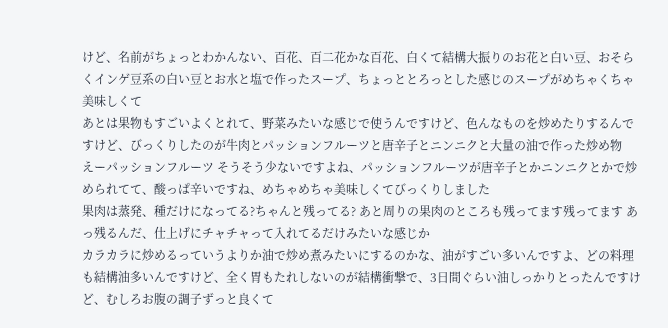けど、名前がちょっとわかんない、百花、百二花かな百花、白くて結構大振りのお花と白い豆、おそらくインゲ豆系の白い豆とお水と塩で作ったスープ、ちょっととろっとした感じのスープがめちゃくちゃ美味しくて
あとは果物もすごいよくとれて、野菜みたいな感じで使うんですけど、色んなものを炒めたりするんですけど、びっくりしたのが牛肉とパッションフルーツと唐辛子とニンニクと大量の油で作った炒め物
えーパッションフルーツ そうそう少ないですよね、パッションフルーツが唐辛子とかニンニクとかで炒められてて、酸っぱ辛いですね、めちゃめちゃ美味しくてびっくりしました
果肉は蒸発、種だけになってる?ちゃんと残ってる? あと周りの果肉のところも残ってます残ってます あっ残るんだ、仕上げにチャチャって入れてるだけみたいな感じか
カラカラに炒めるっていうよりか油で炒め煮みたいにするのかな、油がすごい多いんですよ、どの料理も結構油多いんですけど、全く胃もたれしないのが結構衝撃で、3日間ぐらい油しっかりとったんですけど、むしろお腹の調子ずっと良くて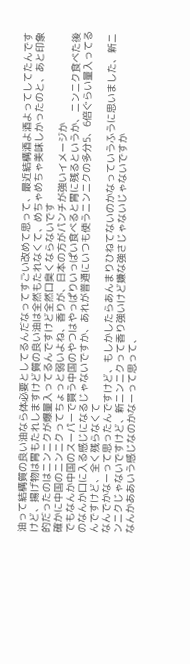油って結構質の良い油なら体必要としてるんだなってすごい改めて思って、最近結構酒よ酒よってしてたんですけど、揚げ物は胃もたれしますけど質の良い油は全然もたれなくて、めちゃめちゃ美味しかったのと、あと印象的だったのはニンニクが爆量入ってるんですけど全然口臭くならないです
確かに中国のニンニクってちょっと弱いよね、香りが、日本の方がパンチが強いイメージか
でもなんか中国のスーパーで買う中国のやつはやっぱりいっぱい食べると胃に残るというか、ニンニク食べた後のなんか口に入る感じになるじゃないですか、あれが普通にいつも使うニンニクの多分5、6倍ぐらい量入ってるんですけど、全く残らなくて
なんでかなーって思ったんですけど、もしかしたらあんまりひねてないのかなっていうふうに思いました、新ニンニクじゃないですけど、新ニンニクって香り強いけど嫌な強さじゃないじゃないですか
なんかああいう感じなのかなーって思って、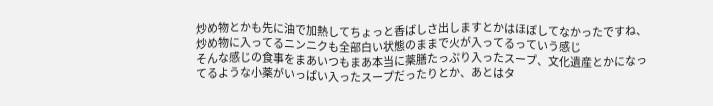炒め物とかも先に油で加熱してちょっと香ばしさ出しますとかはほぼしてなかったですね、炒め物に入ってるニンニクも全部白い状態のままで火が入ってるっていう感じ
そんな感じの食事をまあいつもまあ本当に薬膳たっぷり入ったスープ、文化遺産とかになってるような小薬がいっぱい入ったスープだったりとか、あとはタ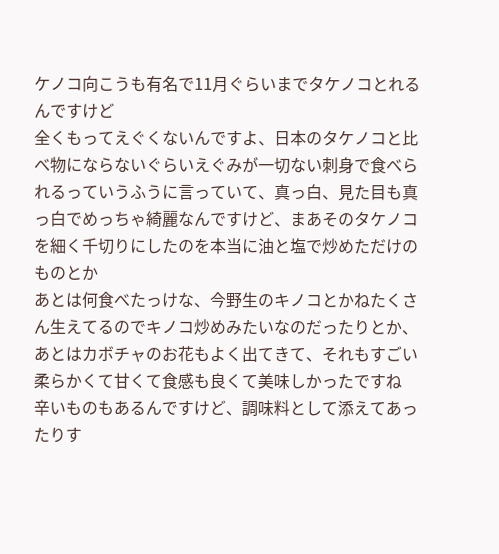ケノコ向こうも有名で11月ぐらいまでタケノコとれるんですけど
全くもってえぐくないんですよ、日本のタケノコと比べ物にならないぐらいえぐみが一切ない刺身で食べられるっていうふうに言っていて、真っ白、見た目も真っ白でめっちゃ綺麗なんですけど、まあそのタケノコを細く千切りにしたのを本当に油と塩で炒めただけのものとか
あとは何食べたっけな、今野生のキノコとかねたくさん生えてるのでキノコ炒めみたいなのだったりとか、あとはカボチャのお花もよく出てきて、それもすごい柔らかくて甘くて食感も良くて美味しかったですね
辛いものもあるんですけど、調味料として添えてあったりす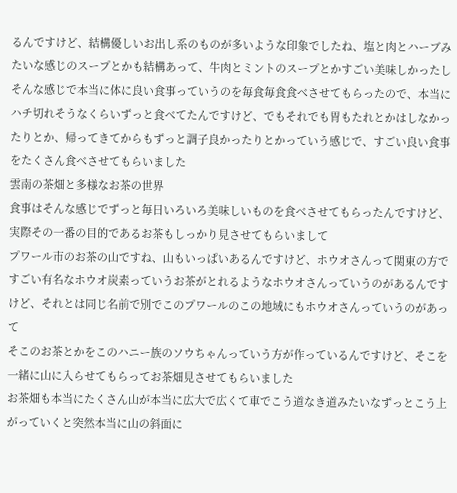るんですけど、結構優しいお出し系のものが多いような印象でしたね、塩と肉とハーブみたいな感じのスープとかも結構あって、牛肉とミントのスープとかすごい美味しかったし
そんな感じで本当に体に良い食事っていうのを毎食毎食食べさせてもらったので、本当にハチ切れそうなくらいずっと食べてたんですけど、でもそれでも胃もたれとかはしなかったりとか、帰ってきてからもずっと調子良かったりとかっていう感じで、すごい良い食事をたくさん食べさせてもらいました
雲南の茶畑と多様なお茶の世界
食事はそんな感じでずっと毎日いろいろ美味しいものを食べさせてもらったんですけど、実際その一番の目的であるお茶もしっかり見させてもらいまして
プワール市のお茶の山ですね、山もいっぱいあるんですけど、ホウオさんって関東の方ですごい有名なホウオ炭素っていうお茶がとれるようなホウオさんっていうのがあるんですけど、それとは同じ名前で別でこのプワールのこの地域にもホウオさんっていうのがあって
そこのお茶とかをこのハニー族のソウちゃんっていう方が作っているんですけど、そこを一緒に山に入らせてもらってお茶畑見させてもらいました
お茶畑も本当にたくさん山が本当に広大で広くて車でこう道なき道みたいなずっとこう上がっていくと突然本当に山の斜面に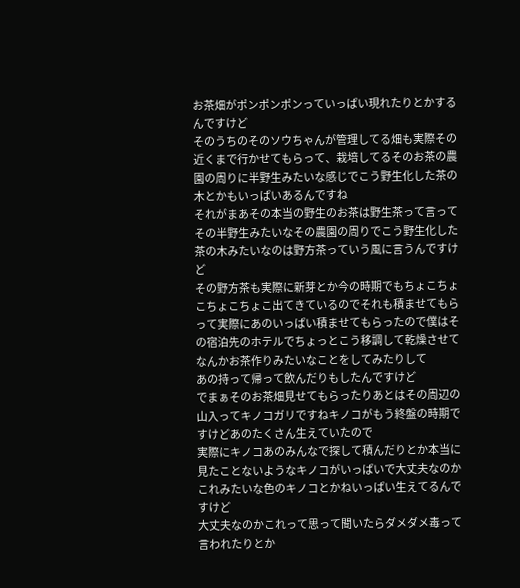お茶畑がポンポンポンっていっぱい現れたりとかするんですけど
そのうちのそのソウちゃんが管理してる畑も実際その近くまで行かせてもらって、栽培してるそのお茶の農園の周りに半野生みたいな感じでこう野生化した茶の木とかもいっぱいあるんですね
それがまあその本当の野生のお茶は野生茶って言ってその半野生みたいなその農園の周りでこう野生化した茶の木みたいなのは野方茶っていう風に言うんですけど
その野方茶も実際に新芽とか今の時期でもちょこちょこちょこちょこ出てきているのでそれも積ませてもらって実際にあのいっぱい積ませてもらったので僕はその宿泊先のホテルでちょっとこう移調して乾燥させてなんかお茶作りみたいなことをしてみたりして
あの持って帰って飲んだりもしたんですけど
でまぁそのお茶畑見せてもらったりあとはその周辺の山入ってキノコガリですねキノコがもう終盤の時期ですけどあのたくさん生えていたので
実際にキノコあのみんなで探して積んだりとか本当に見たことないようなキノコがいっぱいで大丈夫なのかこれみたいな色のキノコとかねいっぱい生えてるんですけど
大丈夫なのかこれって思って聞いたらダメダメ毒って言われたりとか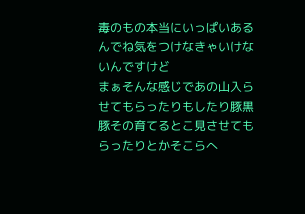毒のもの本当にいっぱいあるんでね気をつけなきゃいけないんですけど
まぁそんな感じであの山入らせてもらったりもしたり豚黒豚その育てるとこ見させてもらったりとかそこらへ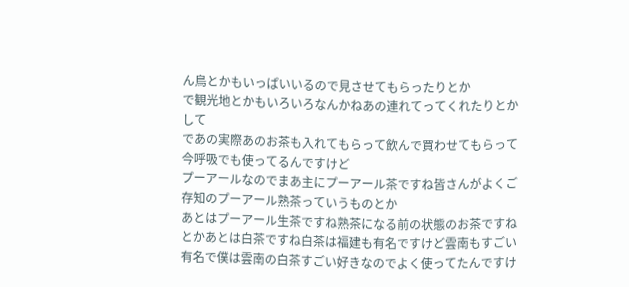ん鳥とかもいっぱいいるので見させてもらったりとか
で観光地とかもいろいろなんかねあの連れてってくれたりとかして
であの実際あのお茶も入れてもらって飲んで買わせてもらって今呼吸でも使ってるんですけど
プーアールなのでまあ主にプーアール茶ですね皆さんがよくご存知のプーアール熟茶っていうものとか
あとはプーアール生茶ですね熟茶になる前の状態のお茶ですね
とかあとは白茶ですね白茶は福建も有名ですけど雲南もすごい有名で僕は雲南の白茶すごい好きなのでよく使ってたんですけ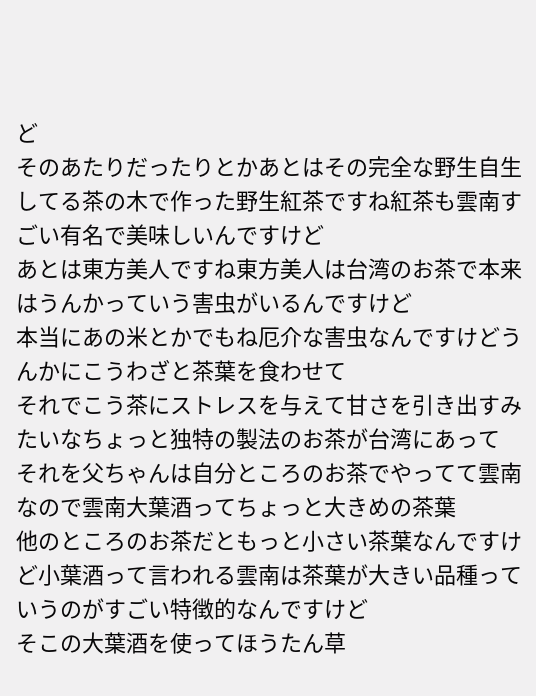ど
そのあたりだったりとかあとはその完全な野生自生してる茶の木で作った野生紅茶ですね紅茶も雲南すごい有名で美味しいんですけど
あとは東方美人ですね東方美人は台湾のお茶で本来はうんかっていう害虫がいるんですけど
本当にあの米とかでもね厄介な害虫なんですけどうんかにこうわざと茶葉を食わせて
それでこう茶にストレスを与えて甘さを引き出すみたいなちょっと独特の製法のお茶が台湾にあって
それを父ちゃんは自分ところのお茶でやってて雲南なので雲南大葉酒ってちょっと大きめの茶葉
他のところのお茶だともっと小さい茶葉なんですけど小葉酒って言われる雲南は茶葉が大きい品種っていうのがすごい特徴的なんですけど
そこの大葉酒を使ってほうたん草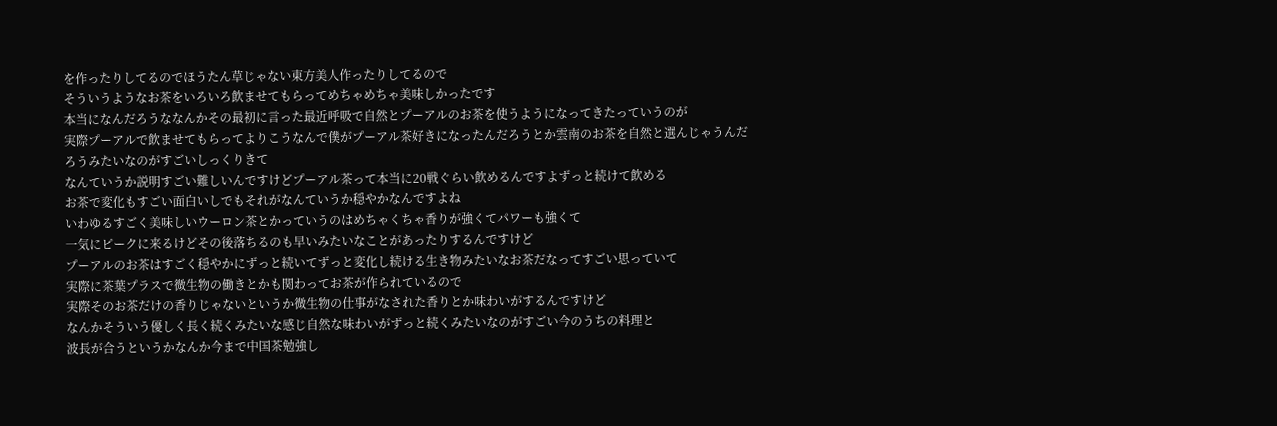を作ったりしてるのでほうたん草じゃない東方美人作ったりしてるので
そういうようなお茶をいろいろ飲ませてもらってめちゃめちゃ美味しかったです
本当になんだろうななんかその最初に言った最近呼吸で自然とプーアルのお茶を使うようになってきたっていうのが
実際プーアルで飲ませてもらってよりこうなんで僕がプーアル茶好きになったんだろうとか雲南のお茶を自然と選んじゃうんだろうみたいなのがすごいしっくりきて
なんていうか説明すごい難しいんですけどプーアル茶って本当に20戦ぐらい飲めるんですよずっと続けて飲める
お茶で変化もすごい面白いしでもそれがなんていうか穏やかなんですよね
いわゆるすごく美味しいウーロン茶とかっていうのはめちゃくちゃ香りが強くてパワーも強くて
一気にピークに来るけどその後落ちるのも早いみたいなことがあったりするんですけど
プーアルのお茶はすごく穏やかにずっと続いてずっと変化し続ける生き物みたいなお茶だなってすごい思っていて
実際に茶葉プラスで微生物の働きとかも関わってお茶が作られているので
実際そのお茶だけの香りじゃないというか微生物の仕事がなされた香りとか味わいがするんですけど
なんかそういう優しく長く続くみたいな感じ自然な味わいがずっと続くみたいなのがすごい今のうちの料理と
波長が合うというかなんか今まで中国茶勉強し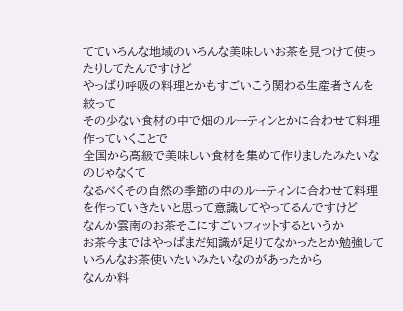てていろんな地域のいろんな美味しいお茶を見つけて使ったりしてたんですけど
やっぱり呼吸の料理とかもすごいこう関わる生産者さんを絞って
その少ない食材の中で畑のルーティンとかに合わせて料理作っていくことで
全国から高級で美味しい食材を集めて作りましたみたいなのじゃなくて
なるべくその自然の季節の中のルーティンに合わせて料理を作っていきたいと思って意識してやってるんですけど
なんか雲南のお茶そこにすごいフィットするというか
お茶今まではやっぱまだ知識が足りてなかったとか勉強していろんなお茶使いたいみたいなのがあったから
なんか料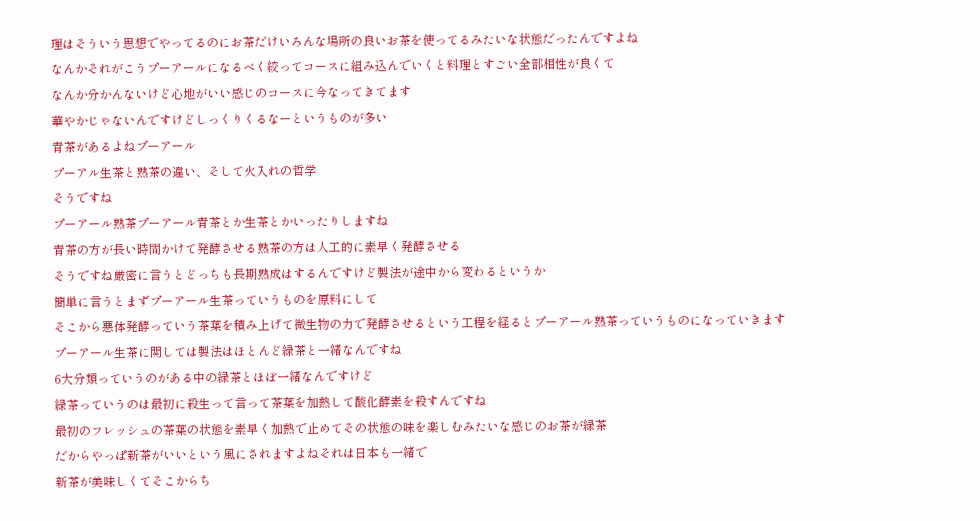理はそういう思想でやってるのにお茶だけいろんな場所の良いお茶を使ってるみたいな状態だったんですよね
なんかそれがこうプーアールになるべく絞ってコースに組み込んでいくと料理とすごい全部相性が良くて
なんか分かんないけど心地がいい感じのコースに今なってきてます
華やかじゃないんですけどしっくりくるなーというものが多い
青茶があるよねプーアール
プーアル生茶と熟茶の違い、そして火入れの哲学
そうですね
プーアール熟茶プーアール青茶とか生茶とかいったりしますね
青茶の方が長い時間かけて発酵させる熟茶の方は人工的に素早く発酵させる
そうですね厳密に言うとどっちも長期熟成はするんですけど製法が途中から変わるというか
簡単に言うとまずプーアール生茶っていうものを原料にして
そこから悪体発酵っていう茶葉を積み上げて微生物の力で発酵させるという工程を経るとプーアール熟茶っていうものになっていきます
プーアール生茶に関しては製法はほとんど緑茶と一緒なんですね
6大分類っていうのがある中の緑茶とほぼ一緒なんですけど
緑茶っていうのは最初に殺生って言って茶葉を加熱して酸化酵素を殺すんですね
最初のフレッシュの茶葉の状態を素早く加熱で止めてその状態の味を楽しむみたいな感じのお茶が緑茶
だからやっぱ新茶がいいという風にされますよねそれは日本も一緒で
新茶が美味しくてそこからち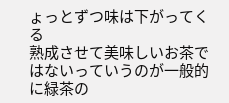ょっとずつ味は下がってくる
熟成させて美味しいお茶ではないっていうのが一般的に緑茶の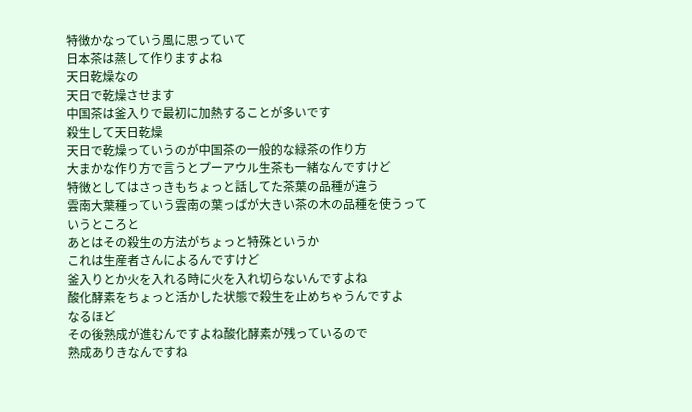特徴かなっていう風に思っていて
日本茶は蒸して作りますよね
天日乾燥なの
天日で乾燥させます
中国茶は釜入りで最初に加熱することが多いです
殺生して天日乾燥
天日で乾燥っていうのが中国茶の一般的な緑茶の作り方
大まかな作り方で言うとプーアウル生茶も一緒なんですけど
特徴としてはさっきもちょっと話してた茶葉の品種が違う
雲南大葉種っていう雲南の葉っぱが大きい茶の木の品種を使うっていうところと
あとはその殺生の方法がちょっと特殊というか
これは生産者さんによるんですけど
釜入りとか火を入れる時に火を入れ切らないんですよね
酸化酵素をちょっと活かした状態で殺生を止めちゃうんですよ
なるほど
その後熟成が進むんですよね酸化酵素が残っているので
熟成ありきなんですね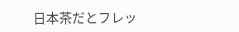日本茶だとフレッ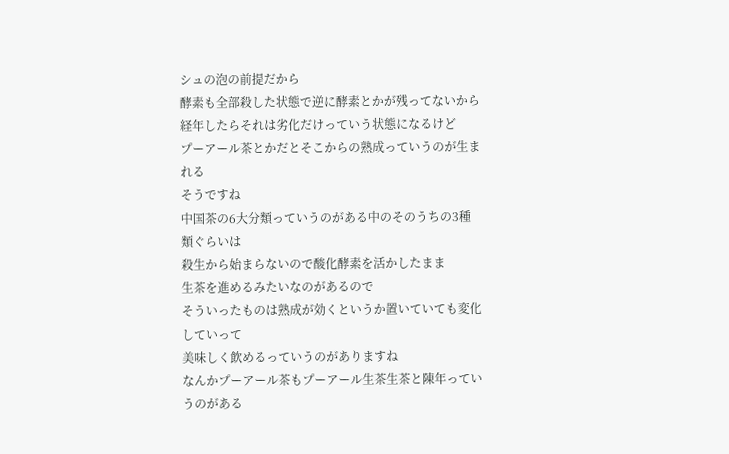シュの泡の前提だから
酵素も全部殺した状態で逆に酵素とかが残ってないから
経年したらそれは劣化だけっていう状態になるけど
プーアール茶とかだとそこからの熟成っていうのが生まれる
そうですね
中国茶の6大分類っていうのがある中のそのうちの3種類ぐらいは
殺生から始まらないので酸化酵素を活かしたまま
生茶を進めるみたいなのがあるので
そういったものは熟成が効くというか置いていても変化していって
美味しく飲めるっていうのがありますね
なんかプーアール茶もプーアール生茶生茶と陳年っていうのがある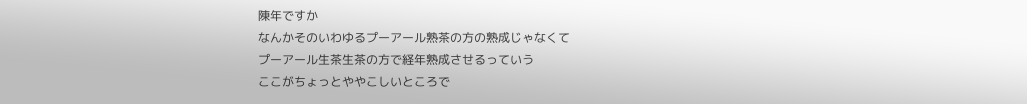陳年ですか
なんかそのいわゆるプーアール熟茶の方の熟成じゃなくて
プーアール生茶生茶の方で経年熟成させるっていう
ここがちょっとややこしいところで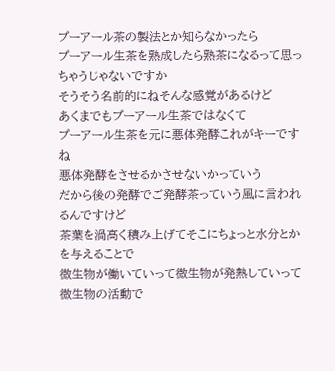プーアール茶の製法とか知らなかったら
プーアール生茶を熟成したら熟茶になるって思っちゃうじゃないですか
そうそう名前的にねそんな感覚があるけど
あくまでもプーアール生茶ではなくて
プーアール生茶を元に悪体発酵これがキーですね
悪体発酵をさせるかさせないかっていう
だから後の発酵でご発酵茶っていう風に言われるんですけど
茶葉を渦高く積み上げてそこにちょっと水分とかを与えることで
微生物が働いていって微生物が発熱していって微生物の活動で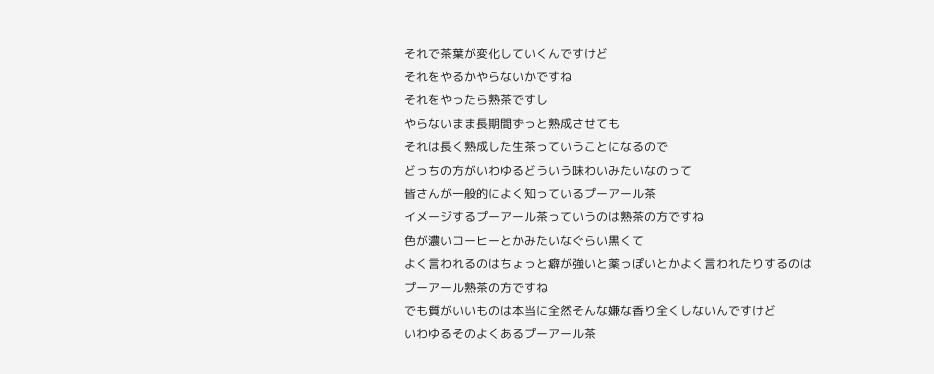それで茶葉が変化していくんですけど
それをやるかやらないかですね
それをやったら熟茶ですし
やらないまま長期間ずっと熟成させても
それは長く熟成した生茶っていうことになるので
どっちの方がいわゆるどういう味わいみたいなのって
皆さんが一般的によく知っているプーアール茶
イメージするプーアール茶っていうのは熟茶の方ですね
色が濃いコーヒーとかみたいなぐらい黒くて
よく言われるのはちょっと癖が強いと薬っぽいとかよく言われたりするのは
プーアール熟茶の方ですね
でも質がいいものは本当に全然そんな嫌な香り全くしないんですけど
いわゆるそのよくあるプーアール茶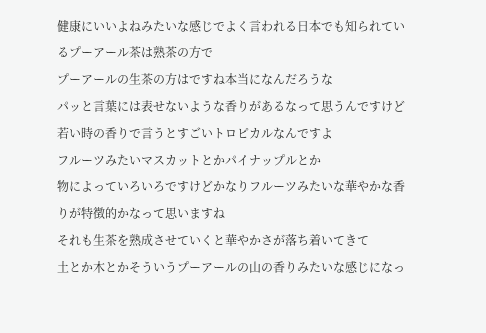健康にいいよねみたいな感じでよく言われる日本でも知られているプーアール茶は熟茶の方で
プーアールの生茶の方はですね本当になんだろうな
パッと言葉には表せないような香りがあるなって思うんですけど
若い時の香りで言うとすごいトロピカルなんですよ
フルーツみたいマスカットとかパイナップルとか
物によっていろいろですけどかなりフルーツみたいな華やかな香りが特徴的かなって思いますね
それも生茶を熟成させていくと華やかさが落ち着いてきて
土とか木とかそういうプーアールの山の香りみたいな感じになっ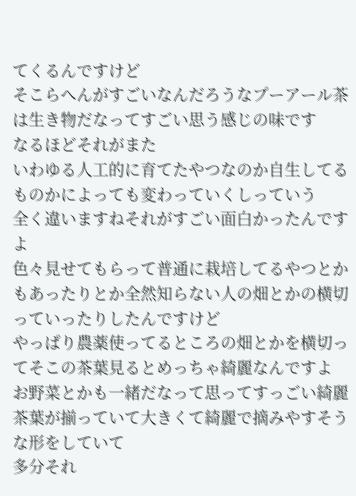てくるんですけど
そこらへんがすごいなんだろうなプーアール茶は生き物だなってすごい思う感じの味です
なるほどそれがまた
いわゆる人工的に育てたやつなのか自生してるものかによっても変わっていくしっていう
全く違いますねそれがすごい面白かったんですよ
色々見せてもらって普通に栽培してるやつとかもあったりとか全然知らない人の畑とかの横切っていったりしたんですけど
やっぱり農薬使ってるところの畑とかを横切ってそこの茶葉見るとめっちゃ綺麗なんですよ
お野菜とかも一緒だなって思ってすっごい綺麗茶葉が揃っていて大きくて綺麗で摘みやすそうな形をしていて
多分それ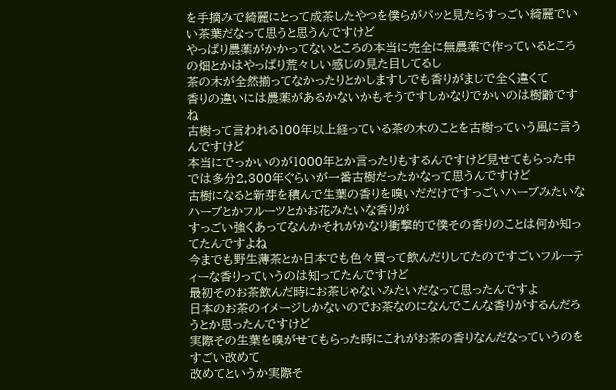を手摘みで綺麗にとって成茶したやつを僕らがパッと見たらすっごい綺麗でいい茶葉だなって思うと思うんですけど
やっぱり農薬がかかってないところの本当に完全に無農薬で作っているところの畑とかはやっぱり荒々しい感じの見た目してるし
茶の木が全然揃ってなかったりとかしますしでも香りがまじで全く違くて
香りの違いには農薬があるかないかもそうですしかなりでかいのは樹齢ですね
古樹って言われる100年以上経っている茶の木のことを古樹っていう風に言うんですけど
本当にでっかいのが1000年とか言ったりもするんですけど見せてもらった中では多分2,300年ぐらいが一番古樹だったかなって思うんですけど
古樹になると新芽を積んで生葉の香りを嗅いだだけですっごいハーブみたいなハーブとかフルーツとかお花みたいな香りが
すっごい強くあってなんかそれがかなり衝撃的で僕その香りのことは何か知ってたんですよね
今までも野生薄茶とか日本でも色々買って飲んだりしてたのですごいフルーティーな香りっていうのは知ってたんですけど
最初そのお茶飲んだ時にお茶じゃないみたいだなって思ったんですよ
日本のお茶のイメージしかないのでお茶なのになんでこんな香りがするんだろうとか思ったんですけど
実際その生葉を嗅がせてもらった時にこれがお茶の香りなんだなっていうのをすごい改めて
改めてというか実際そ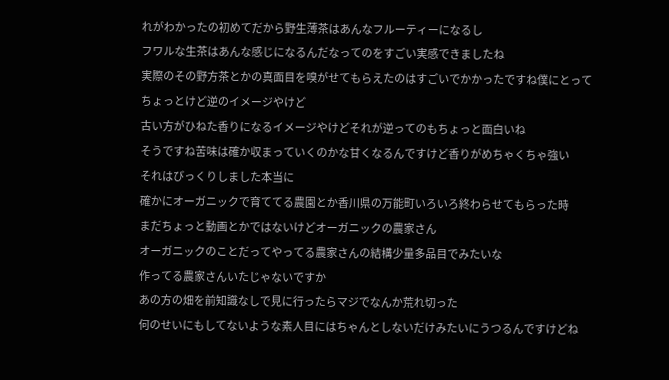れがわかったの初めてだから野生薄茶はあんなフルーティーになるし
フワルな生茶はあんな感じになるんだなってのをすごい実感できましたね
実際のその野方茶とかの真面目を嗅がせてもらえたのはすごいでかかったですね僕にとって
ちょっとけど逆のイメージやけど
古い方がひねた香りになるイメージやけどそれが逆ってのもちょっと面白いね
そうですね苦味は確か収まっていくのかな甘くなるんですけど香りがめちゃくちゃ強い
それはびっくりしました本当に
確かにオーガニックで育ててる農園とか香川県の万能町いろいろ終わらせてもらった時
まだちょっと動画とかではないけどオーガニックの農家さん
オーガニックのことだってやってる農家さんの結構少量多品目でみたいな
作ってる農家さんいたじゃないですか
あの方の畑を前知識なしで見に行ったらマジでなんか荒れ切った
何のせいにもしてないような素人目にはちゃんとしないだけみたいにうつるんですけどね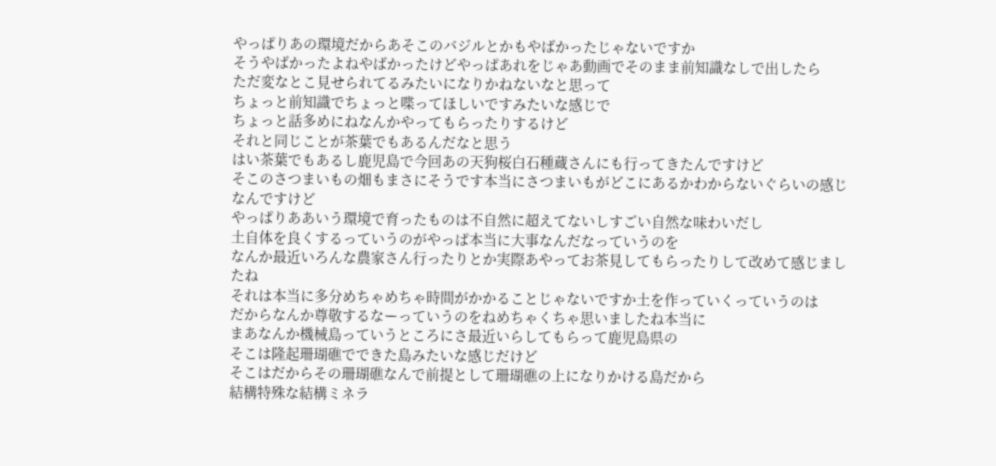やっぱりあの環境だからあそこのバジルとかもやばかったじゃないですか
そうやばかったよねやばかったけどやっぱあれをじゃあ動画でそのまま前知識なしで出したら
ただ変なとこ見せられてるみたいになりかねないなと思って
ちょっと前知識でちょっと喋ってほしいですみたいな感じで
ちょっと話多めにねなんかやってもらったりするけど
それと同じことが茶葉でもあるんだなと思う
はい茶葉でもあるし鹿児島で今回あの天狗桜白石種蔵さんにも行ってきたんですけど
そこのさつまいもの畑もまさにそうです本当にさつまいもがどこにあるかわからないぐらいの感じなんですけど
やっぱりああいう環境で育ったものは不自然に超えてないしすごい自然な味わいだし
土自体を良くするっていうのがやっぱ本当に大事なんだなっていうのを
なんか最近いろんな農家さん行ったりとか実際あやってお茶見してもらったりして改めて感じましたね
それは本当に多分めちゃめちゃ時間がかかることじゃないですか土を作っていくっていうのは
だからなんか尊敬するなーっていうのをねめちゃくちゃ思いましたね本当に
まあなんか機械島っていうところにさ最近いらしてもらって鹿児島県の
そこは隆起珊瑚礁でできた島みたいな感じだけど
そこはだからその珊瑚礁なんで前提として珊瑚礁の上になりかける島だから
結構特殊な結構ミネラ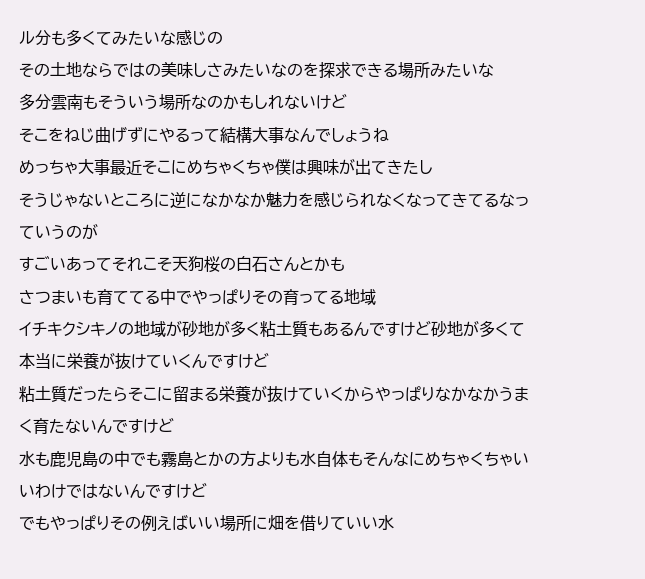ル分も多くてみたいな感じの
その土地ならではの美味しさみたいなのを探求できる場所みたいな
多分雲南もそういう場所なのかもしれないけど
そこをねじ曲げずにやるって結構大事なんでしょうね
めっちゃ大事最近そこにめちゃくちゃ僕は興味が出てきたし
そうじゃないところに逆になかなか魅力を感じられなくなってきてるなっていうのが
すごいあってそれこそ天狗桜の白石さんとかも
さつまいも育ててる中でやっぱりその育ってる地域
イチキクシキノの地域が砂地が多く粘土質もあるんですけど砂地が多くて
本当に栄養が抜けていくんですけど
粘土質だったらそこに留まる栄養が抜けていくからやっぱりなかなかうまく育たないんですけど
水も鹿児島の中でも霧島とかの方よりも水自体もそんなにめちゃくちゃいいわけではないんですけど
でもやっぱりその例えばいい場所に畑を借りていい水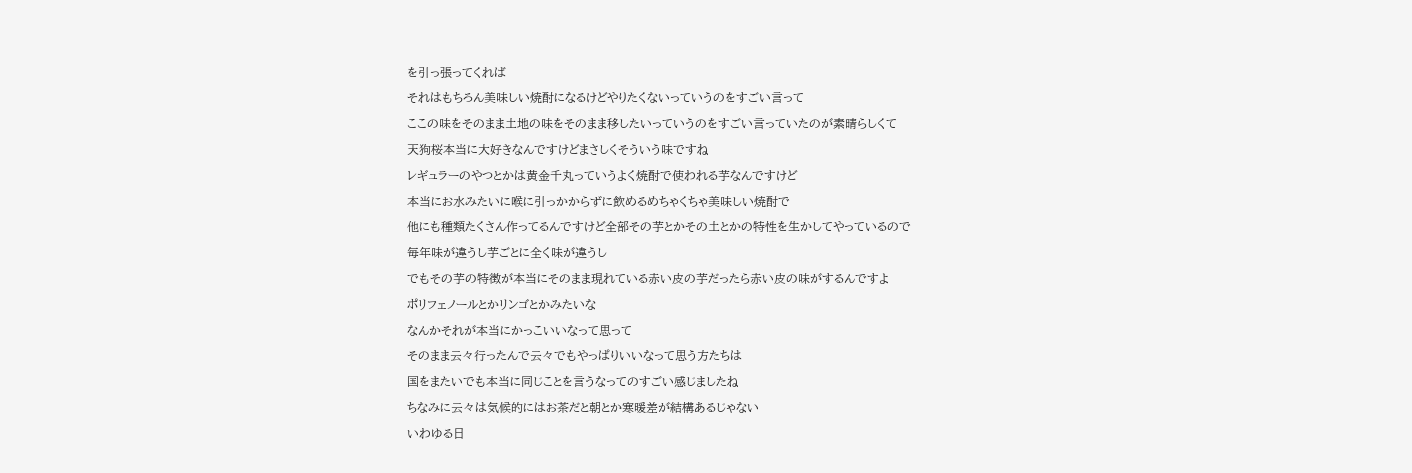を引っ張ってくれば
それはもちろん美味しい焼酎になるけどやりたくないっていうのをすごい言って
ここの味をそのまま土地の味をそのまま移したいっていうのをすごい言っていたのが素晴らしくて
天狗桜本当に大好きなんですけどまさしくそういう味ですね
レギュラーのやつとかは黄金千丸っていうよく焼酎で使われる芋なんですけど
本当にお水みたいに喉に引っかからずに飲めるめちゃくちゃ美味しい焼酎で
他にも種類たくさん作ってるんですけど全部その芋とかその土とかの特性を生かしてやっているので
毎年味が違うし芋ごとに全く味が違うし
でもその芋の特徴が本当にそのまま現れている赤い皮の芋だったら赤い皮の味がするんですよ
ポリフェノールとかリンゴとかみたいな
なんかそれが本当にかっこいいなって思って
そのまま云々行ったんで云々でもやっぱりいいなって思う方たちは
国をまたいでも本当に同じことを言うなってのすごい感じましたね
ちなみに云々は気候的にはお茶だと朝とか寒暖差が結構あるじゃない
いわゆる日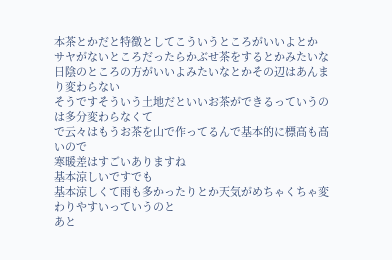本茶とかだと特徴としてこういうところがいいよとか
サヤがないところだったらかぶせ茶をするとかみたいな
日陰のところの方がいいよみたいなとかその辺はあんまり変わらない
そうですそういう土地だといいお茶ができるっていうのは多分変わらなくて
で云々はもうお茶を山で作ってるんで基本的に標高も高いので
寒暖差はすごいありますね
基本涼しいですでも
基本涼しくて雨も多かったりとか天気がめちゃくちゃ変わりやすいっていうのと
あと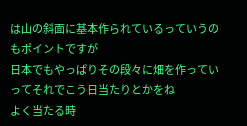は山の斜面に基本作られているっていうのもポイントですが
日本でもやっぱりその段々に畑を作っていってそれでこう日当たりとかをね
よく当たる時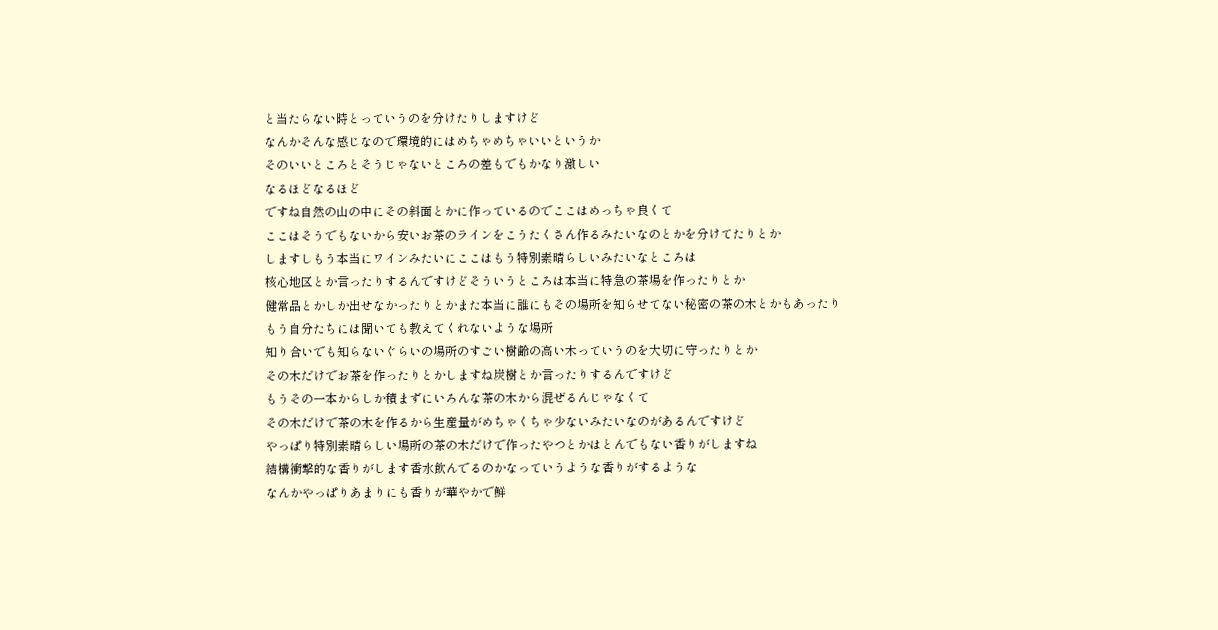と当たらない時とっていうのを分けたりしますけど
なんかそんな感じなので環境的にはめちゃめちゃいいというか
そのいいところとそうじゃないところの差もでもかなり激しい
なるほどなるほど
ですね自然の山の中にその斜面とかに作っているのでここはめっちゃ良くて
ここはそうでもないから安いお茶のラインをこうたくさん作るみたいなのとかを分けてたりとか
しますしもう本当にワインみたいにここはもう特別素晴らしいみたいなところは
核心地区とか言ったりするんですけどそういうところは本当に特急の茶場を作ったりとか
健常品とかしか出せなかったりとかまた本当に誰にもその場所を知らせてない秘密の茶の木とかもあったり
もう自分たちには聞いても教えてくれないような場所
知り合いでも知らないぐらいの場所のすごい樹齢の高い木っていうのを大切に守ったりとか
その木だけでお茶を作ったりとかしますね炭樹とか言ったりするんですけど
もうその一本からしか積まずにいろんな茶の木から混ぜるんじゃなくて
その木だけで茶の木を作るから生産量がめちゃくちゃ少ないみたいなのがあるんですけど
やっぱり特別素晴らしい場所の茶の木だけで作ったやつとかはとんでもない香りがしますね
結構衝撃的な香りがします香水飲んでるのかなっていうような香りがするような
なんかやっぱりあまりにも香りが華やかで鮮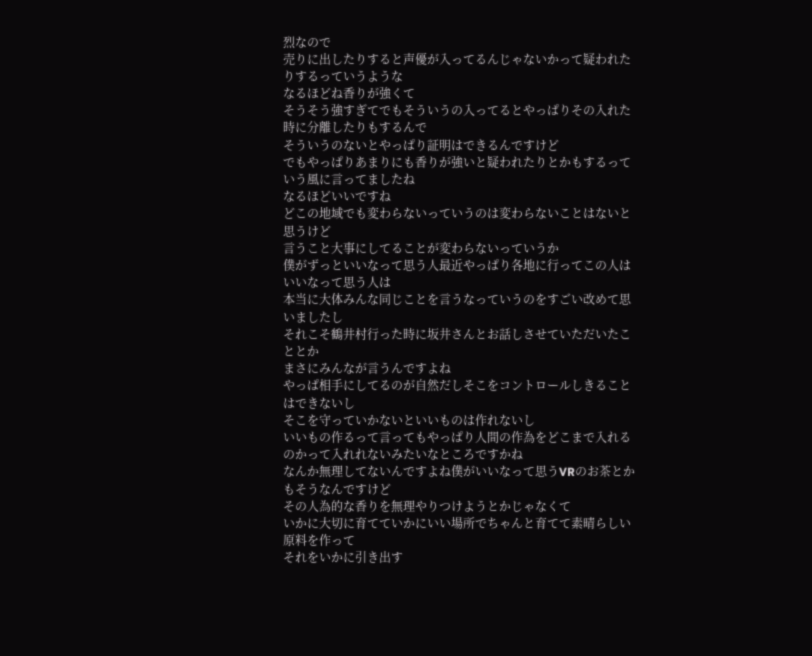烈なので
売りに出したりすると声優が入ってるんじゃないかって疑われたりするっていうような
なるほどね香りが強くて
そうそう強すぎてでもそういうの入ってるとやっぱりその入れた時に分離したりもするんで
そういうのないとやっぱり証明はできるんですけど
でもやっぱりあまりにも香りが強いと疑われたりとかもするっていう風に言ってましたね
なるほどいいですね
どこの地域でも変わらないっていうのは変わらないことはないと思うけど
言うこと大事にしてることが変わらないっていうか
僕がずっといいなって思う人最近やっぱり各地に行ってこの人はいいなって思う人は
本当に大体みんな同じことを言うなっていうのをすごい改めて思いましたし
それこそ鶴井村行った時に坂井さんとお話しさせていただいたこととか
まさにみんなが言うんですよね
やっぱ相手にしてるのが自然だしそこをコントロールしきることはできないし
そこを守っていかないといいものは作れないし
いいもの作るって言ってもやっぱり人間の作為をどこまで入れるのかって入れれないみたいなところですかね
なんか無理してないんですよね僕がいいなって思うVRのお茶とかもそうなんですけど
その人為的な香りを無理やりつけようとかじゃなくて
いかに大切に育てていかにいい場所でちゃんと育てて素晴らしい原料を作って
それをいかに引き出す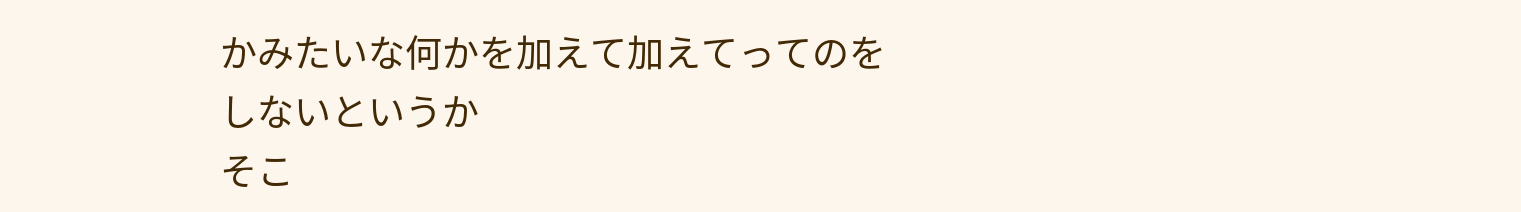かみたいな何かを加えて加えてってのをしないというか
そこ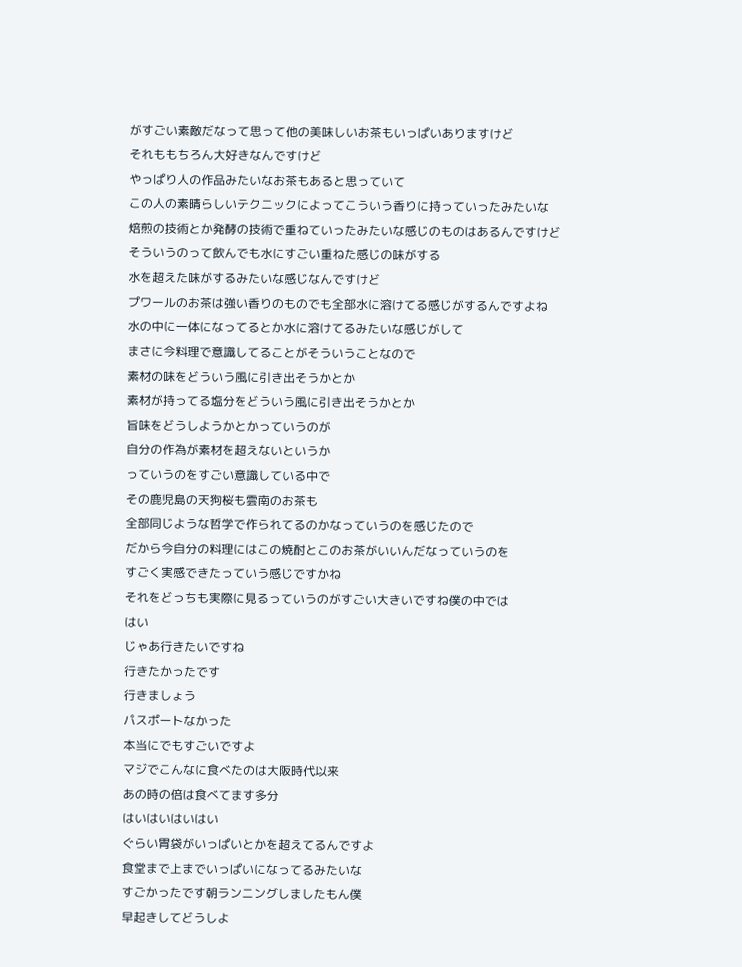がすごい素敵だなって思って他の美味しいお茶もいっぱいありますけど
それももちろん大好きなんですけど
やっぱり人の作品みたいなお茶もあると思っていて
この人の素晴らしいテクニックによってこういう香りに持っていったみたいな
焙煎の技術とか発酵の技術で重ねていったみたいな感じのものはあるんですけど
そういうのって飲んでも水にすごい重ねた感じの味がする
水を超えた味がするみたいな感じなんですけど
プワールのお茶は強い香りのものでも全部水に溶けてる感じがするんですよね
水の中に一体になってるとか水に溶けてるみたいな感じがして
まさに今料理で意識してることがそういうことなので
素材の味をどういう風に引き出そうかとか
素材が持ってる塩分をどういう風に引き出そうかとか
旨味をどうしようかとかっていうのが
自分の作為が素材を超えないというか
っていうのをすごい意識している中で
その鹿児島の天狗桜も雲南のお茶も
全部同じような哲学で作られてるのかなっていうのを感じたので
だから今自分の料理にはこの焼酎とこのお茶がいいんだなっていうのを
すごく実感できたっていう感じですかね
それをどっちも実際に見るっていうのがすごい大きいですね僕の中では
はい
じゃあ行きたいですね
行きたかったです
行きましょう
パスポートなかった
本当にでもすごいですよ
マジでこんなに食べたのは大阪時代以来
あの時の倍は食べてます多分
はいはいはいはい
ぐらい胃袋がいっぱいとかを超えてるんですよ
食堂まで上までいっぱいになってるみたいな
すごかったです朝ランニングしましたもん僕
早起きしてどうしよ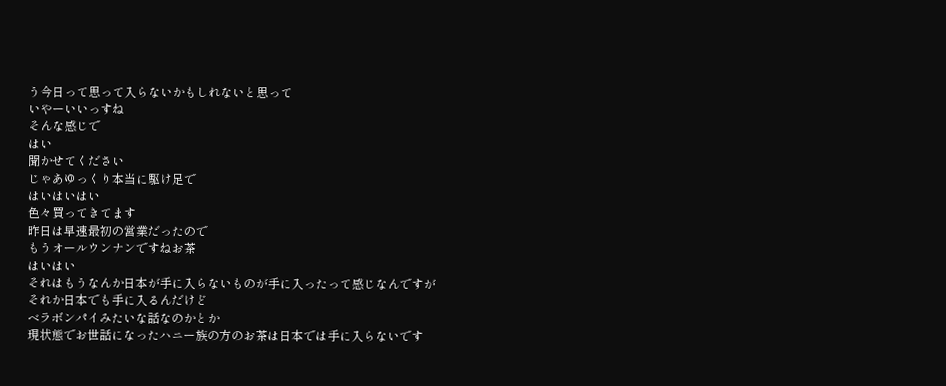う今日って思って入らないかもしれないと思って
いやーいいっすね
そんな感じで
はい
聞かせてください
じゃあゆっくり本当に駆け足で
はいはいはい
色々買ってきてます
昨日は早速最初の営業だったので
もうオールウンナンですねお茶
はいはい
それはもうなんか日本が手に入らないものが手に入ったって感じなんですが
それか日本でも手に入るんだけど
ベラボンパイみたいな話なのかとか
現状態でお世話になったハニー族の方のお茶は日本では手に入らないです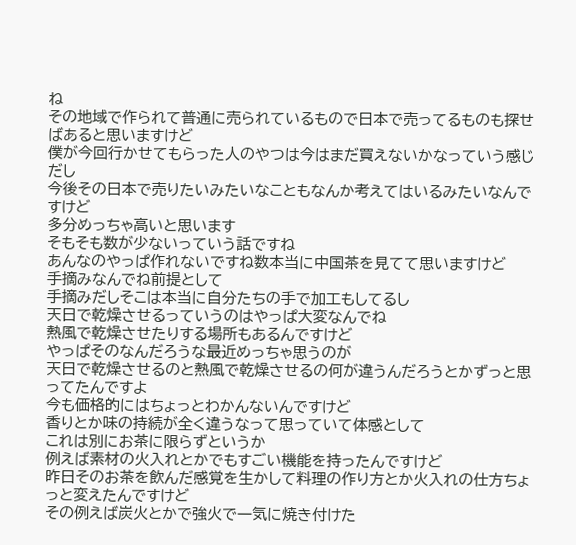ね
その地域で作られて普通に売られているもので日本で売ってるものも探せばあると思いますけど
僕が今回行かせてもらった人のやつは今はまだ買えないかなっていう感じだし
今後その日本で売りたいみたいなこともなんか考えてはいるみたいなんですけど
多分めっちゃ高いと思います
そもそも数が少ないっていう話ですね
あんなのやっぱ作れないですね数本当に中国茶を見てて思いますけど
手摘みなんでね前提として
手摘みだしそこは本当に自分たちの手で加工もしてるし
天日で乾燥させるっていうのはやっぱ大変なんでね
熱風で乾燥させたりする場所もあるんですけど
やっぱそのなんだろうな最近めっちゃ思うのが
天日で乾燥させるのと熱風で乾燥させるの何が違うんだろうとかずっと思ってたんですよ
今も価格的にはちょっとわかんないんですけど
香りとか味の持続が全く違うなって思っていて体感として
これは別にお茶に限らずというか
例えば素材の火入れとかでもすごい機能を持ったんですけど
昨日そのお茶を飲んだ感覚を生かして料理の作り方とか火入れの仕方ちょっと変えたんですけど
その例えば炭火とかで強火で一気に焼き付けた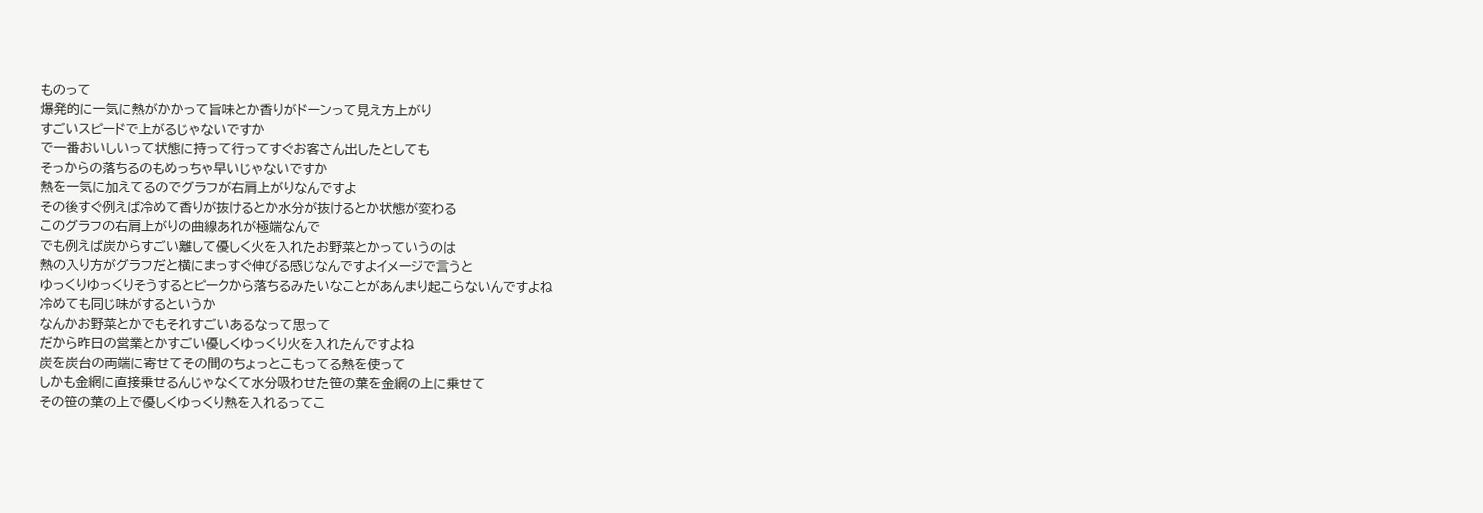ものって
爆発的に一気に熱がかかって旨味とか香りがドーンって見え方上がり
すごいスピードで上がるじゃないですか
で一番おいしいって状態に持って行ってすぐお客さん出したとしても
そっからの落ちるのもめっちゃ早いじゃないですか
熱を一気に加えてるのでグラフが右肩上がりなんですよ
その後すぐ例えば冷めて香りが抜けるとか水分が抜けるとか状態が変わる
このグラフの右肩上がりの曲線あれが極端なんで
でも例えば炭からすごい離して優しく火を入れたお野菜とかっていうのは
熱の入り方がグラフだと横にまっすぐ伸びる感じなんですよイメージで言うと
ゆっくりゆっくりそうするとピークから落ちるみたいなことがあんまり起こらないんですよね
冷めても同じ味がするというか
なんかお野菜とかでもそれすごいあるなって思って
だから昨日の営業とかすごい優しくゆっくり火を入れたんですよね
炭を炭台の両端に寄せてその間のちょっとこもってる熱を使って
しかも金網に直接乗せるんじゃなくて水分吸わせた笹の葉を金網の上に乗せて
その笹の葉の上で優しくゆっくり熱を入れるってこ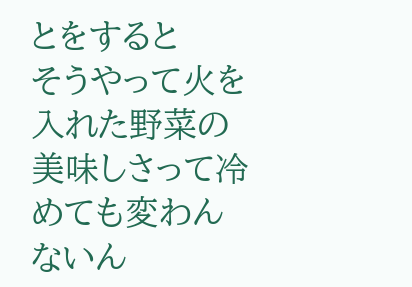とをすると
そうやって火を入れた野菜の美味しさって冷めても変わんないん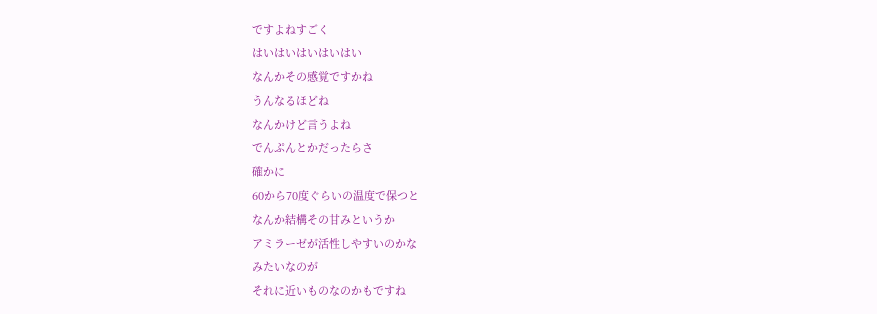ですよねすごく
はいはいはいはいはい
なんかその感覚ですかね
うんなるほどね
なんかけど言うよね
でんぷんとかだったらさ
確かに
60から70度ぐらいの温度で保つと
なんか結構その甘みというか
アミラーゼが活性しやすいのかな
みたいなのが
それに近いものなのかもですね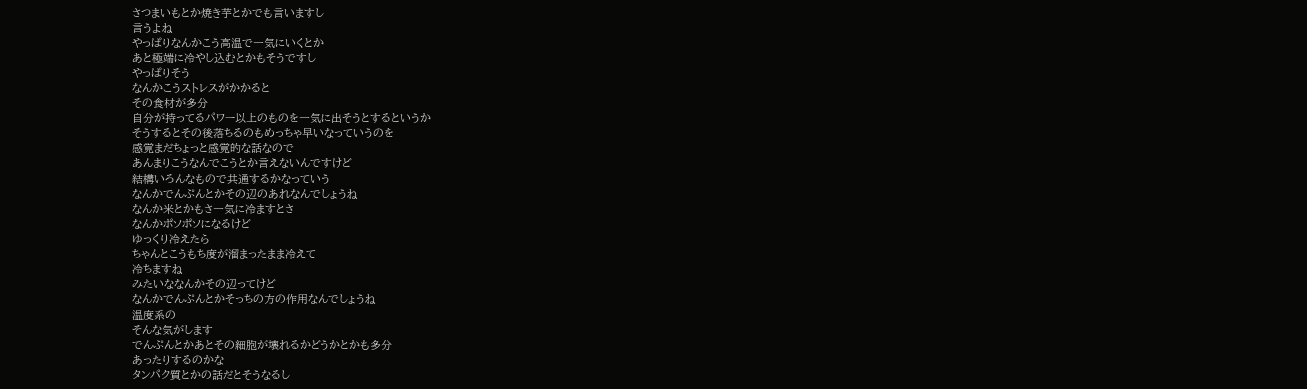さつまいもとか焼き芋とかでも言いますし
言うよね
やっぱりなんかこう高温で一気にいくとか
あと極端に冷やし込むとかもそうですし
やっぱりそう
なんかこうストレスがかかると
その食材が多分
自分が持ってるパワー以上のものを一気に出そうとするというか
そうするとその後落ちるのもめっちゃ早いなっていうのを
感覚まだちょっと感覚的な話なので
あんまりこうなんでこうとか言えないんですけど
結構いろんなもので共通するかなっていう
なんかでんぷんとかその辺のあれなんでしょうね
なんか米とかもさ一気に冷ますとさ
なんかポソポソになるけど
ゆっくり冷えたら
ちゃんとこうもち度が溜まったまま冷えて
冷ちますね
みたいななんかその辺ってけど
なんかでんぷんとかそっちの方の作用なんでしょうね
温度系の
そんな気がします
でんぷんとかあとその細胞が壊れるかどうかとかも多分
あったりするのかな
タンパク質とかの話だとそうなるし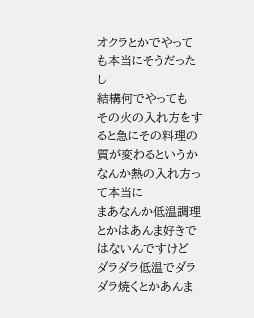オクラとかでやっても本当にそうだったし
結構何でやっても
その火の入れ方をすると急にその料理の質が変わるというか
なんか熱の入れ方って本当に
まあなんか低温調理とかはあんま好きではないんですけど
ダラダラ低温でダラダラ焼くとかあんま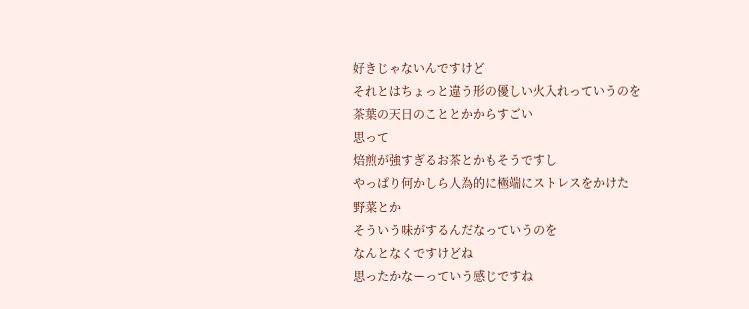好きじゃないんですけど
それとはちょっと違う形の優しい火入れっていうのを
茶葉の天日のこととかからすごい
思って
焙煎が強すぎるお茶とかもそうですし
やっぱり何かしら人為的に極端にストレスをかけた
野菜とか
そういう味がするんだなっていうのを
なんとなくですけどね
思ったかなーっていう感じですね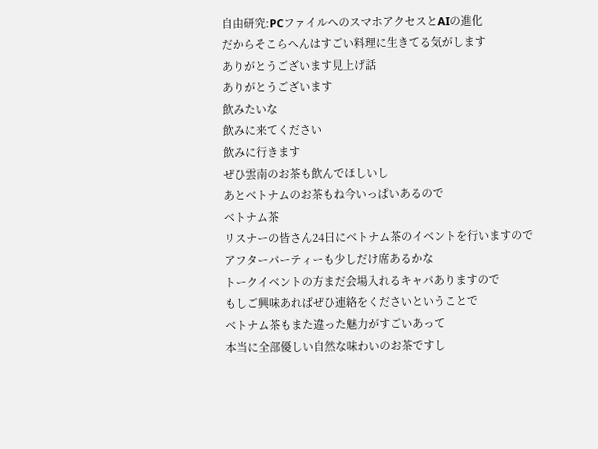自由研究:PCファイルへのスマホアクセスとAIの進化
だからそこらへんはすごい料理に生きてる気がします
ありがとうございます見上げ話
ありがとうございます
飲みたいな
飲みに来てください
飲みに行きます
ぜひ雲南のお茶も飲んでほしいし
あとベトナムのお茶もね今いっぱいあるので
ベトナム茶
リスナーの皆さん24日にベトナム茶のイベントを行いますので
アフターパーティーも少しだけ席あるかな
トークイベントの方まだ会場入れるキャパありますので
もしご興味あればぜひ連絡をくださいということで
ベトナム茶もまた違った魅力がすごいあって
本当に全部優しい自然な味わいのお茶ですし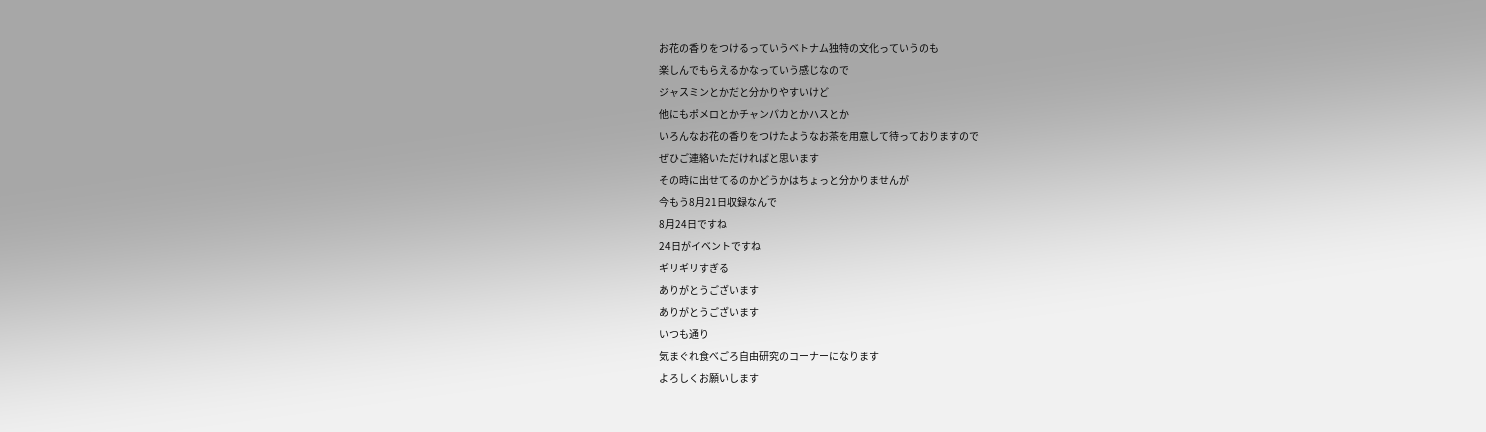お花の香りをつけるっていうベトナム独特の文化っていうのも
楽しんでもらえるかなっていう感じなので
ジャスミンとかだと分かりやすいけど
他にもポメロとかチャンパカとかハスとか
いろんなお花の香りをつけたようなお茶を用意して待っておりますので
ぜひご連絡いただければと思います
その時に出せてるのかどうかはちょっと分かりませんが
今もう8月21日収録なんで
8月24日ですね
24日がイベントですね
ギリギリすぎる
ありがとうございます
ありがとうございます
いつも通り
気まぐれ食べごろ自由研究のコーナーになります
よろしくお願いします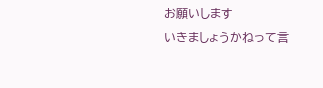お願いします
いきましょうかねって言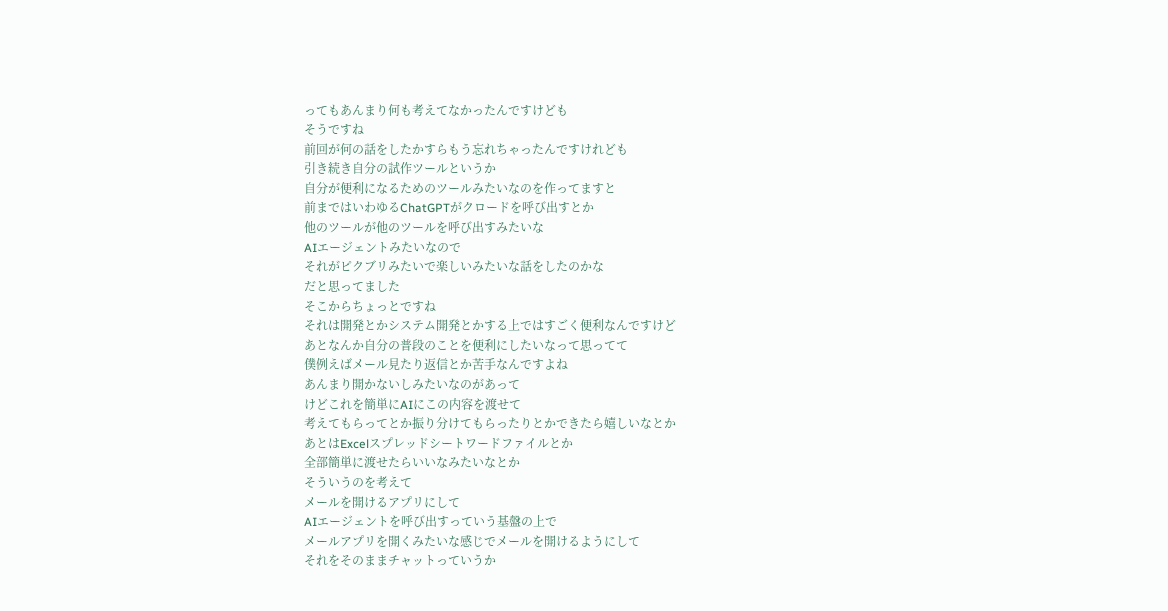ってもあんまり何も考えてなかったんですけども
そうですね
前回が何の話をしたかすらもう忘れちゃったんですけれども
引き続き自分の試作ツールというか
自分が便利になるためのツールみたいなのを作ってますと
前まではいわゆるChatGPTがクロードを呼び出すとか
他のツールが他のツールを呼び出すみたいな
AIエージェントみたいなので
それがピクブリみたいで楽しいみたいな話をしたのかな
だと思ってました
そこからちょっとですね
それは開発とかシステム開発とかする上ではすごく便利なんですけど
あとなんか自分の普段のことを便利にしたいなって思ってて
僕例えばメール見たり返信とか苦手なんですよね
あんまり開かないしみたいなのがあって
けどこれを簡単にAIにこの内容を渡せて
考えてもらってとか振り分けてもらったりとかできたら嬉しいなとか
あとはExcelスプレッドシートワードファイルとか
全部簡単に渡せたらいいなみたいなとか
そういうのを考えて
メールを開けるアプリにして
AIエージェントを呼び出すっていう基盤の上で
メールアプリを開くみたいな感じでメールを開けるようにして
それをそのままチャットっていうか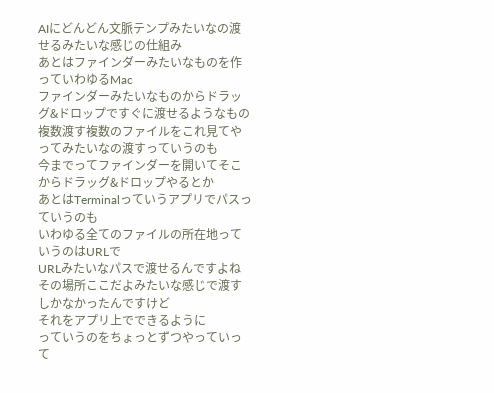AIにどんどん文脈テンプみたいなの渡せるみたいな感じの仕組み
あとはファインダーみたいなものを作っていわゆるMac
ファインダーみたいなものからドラッグ&ドロップですぐに渡せるようなもの
複数渡す複数のファイルをこれ見てやってみたいなの渡すっていうのも
今までってファインダーを開いてそこからドラッグ&ドロップやるとか
あとはTerminalっていうアプリでパスっていうのも
いわゆる全てのファイルの所在地っていうのはURLで
URLみたいなパスで渡せるんですよね
その場所ここだよみたいな感じで渡すしかなかったんですけど
それをアプリ上でできるように
っていうのをちょっとずつやっていって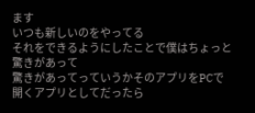ます
いつも新しいのをやってる
それをできるようにしたことで僕はちょっと驚きがあって
驚きがあってっていうかそのアプリをPCで開くアプリとしてだったら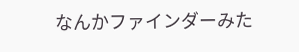なんかファインダーみた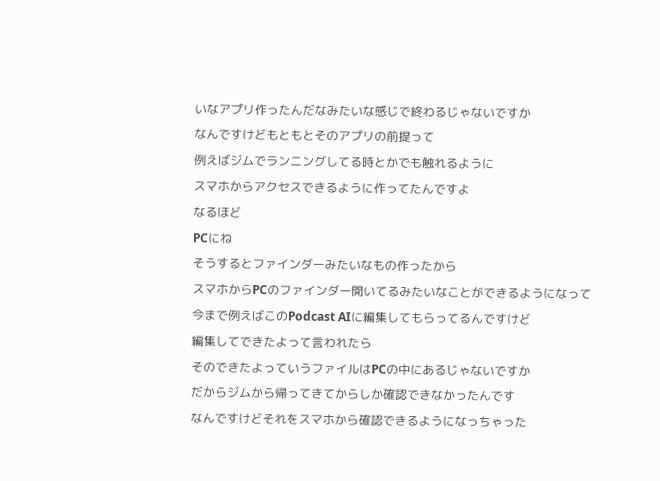いなアプリ作ったんだなみたいな感じで終わるじゃないですか
なんですけどもともとそのアプリの前提って
例えばジムでランニングしてる時とかでも触れるように
スマホからアクセスできるように作ってたんですよ
なるほど
PCにね
そうするとファインダーみたいなもの作ったから
スマホからPCのファインダー開いてるみたいなことができるようになって
今まで例えばこのPodcast AIに編集してもらってるんですけど
編集してできたよって言われたら
そのできたよっていうファイルはPCの中にあるじゃないですか
だからジムから帰ってきてからしか確認できなかったんです
なんですけどそれをスマホから確認できるようになっちゃった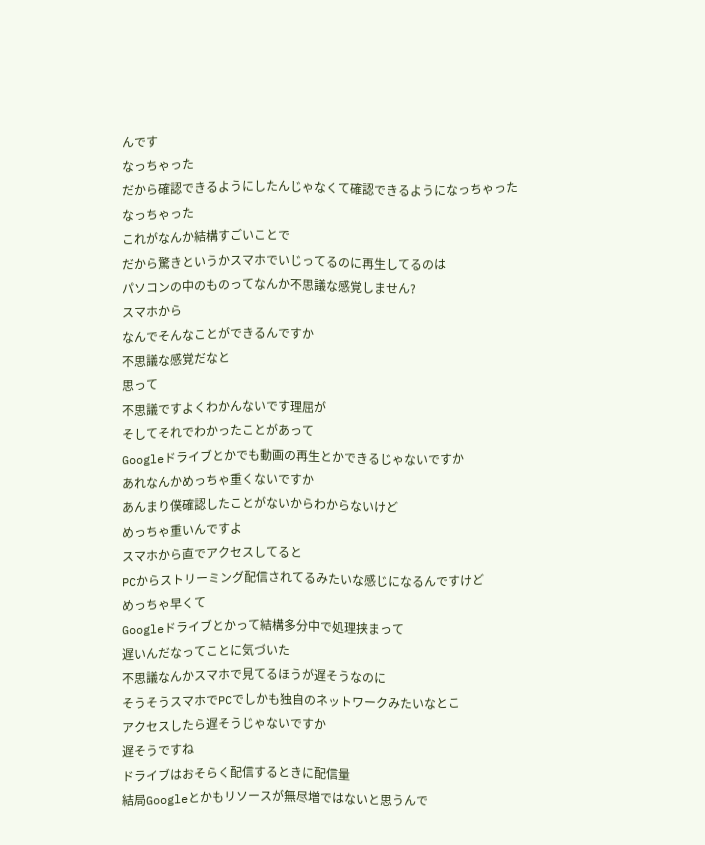んです
なっちゃった
だから確認できるようにしたんじゃなくて確認できるようになっちゃった
なっちゃった
これがなんか結構すごいことで
だから驚きというかスマホでいじってるのに再生してるのは
パソコンの中のものってなんか不思議な感覚しません?
スマホから
なんでそんなことができるんですか
不思議な感覚だなと
思って
不思議ですよくわかんないです理屈が
そしてそれでわかったことがあって
Googleドライブとかでも動画の再生とかできるじゃないですか
あれなんかめっちゃ重くないですか
あんまり僕確認したことがないからわからないけど
めっちゃ重いんですよ
スマホから直でアクセスしてると
PCからストリーミング配信されてるみたいな感じになるんですけど
めっちゃ早くて
Googleドライブとかって結構多分中で処理挟まって
遅いんだなってことに気づいた
不思議なんかスマホで見てるほうが遅そうなのに
そうそうスマホでPCでしかも独自のネットワークみたいなとこ
アクセスしたら遅そうじゃないですか
遅そうですね
ドライブはおそらく配信するときに配信量
結局Googleとかもリソースが無尽増ではないと思うんで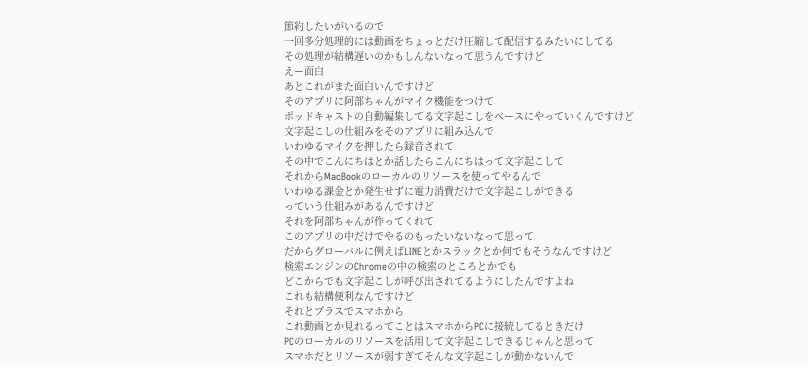節約したいがいるので
一回多分処理的には動画をちょっとだけ圧縮して配信するみたいにしてる
その処理が結構遅いのかもしんないなって思うんですけど
えー面白
あとこれがまた面白いんですけど
そのアプリに阿部ちゃんがマイク機能をつけて
ポッドキャストの自動編集してる文字起こしをベースにやっていくんですけど
文字起こしの仕組みをそのアプリに組み込んで
いわゆるマイクを押したら録音されて
その中でこんにちはとか話したらこんにちはって文字起こして
それからMacBookのローカルのリソースを使ってやるんで
いわゆる課金とか発生せずに電力消費だけで文字起こしができる
っていう仕組みがあるんですけど
それを阿部ちゃんが作ってくれて
このアプリの中だけでやるのもったいないなって思って
だからグローバルに例えばLINEとかスラックとか何でもそうなんですけど
検索エンジンのChromeの中の検索のところとかでも
どこからでも文字起こしが呼び出されてるようにしたんですよね
これも結構便利なんですけど
それとプラスでスマホから
これ動画とか見れるってことはスマホからPCに接続してるときだけ
PCのローカルのリソースを活用して文字起こしできるじゃんと思って
スマホだとリソースが弱すぎてそんな文字起こしが動かないんで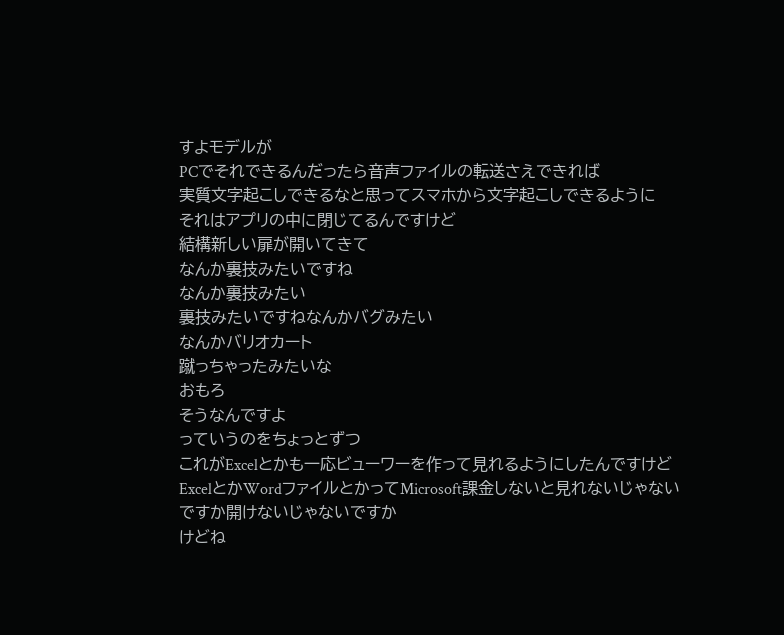すよモデルが
PCでそれできるんだったら音声ファイルの転送さえできれば
実質文字起こしできるなと思ってスマホから文字起こしできるように
それはアプリの中に閉じてるんですけど
結構新しい扉が開いてきて
なんか裏技みたいですね
なんか裏技みたい
裏技みたいですねなんかバグみたい
なんかバリオカート
蹴っちゃったみたいな
おもろ
そうなんですよ
っていうのをちょっとずつ
これがExcelとかも一応ビューワーを作って見れるようにしたんですけど
ExcelとかWordファイルとかってMicrosoft課金しないと見れないじゃないですか開けないじゃないですか
けどね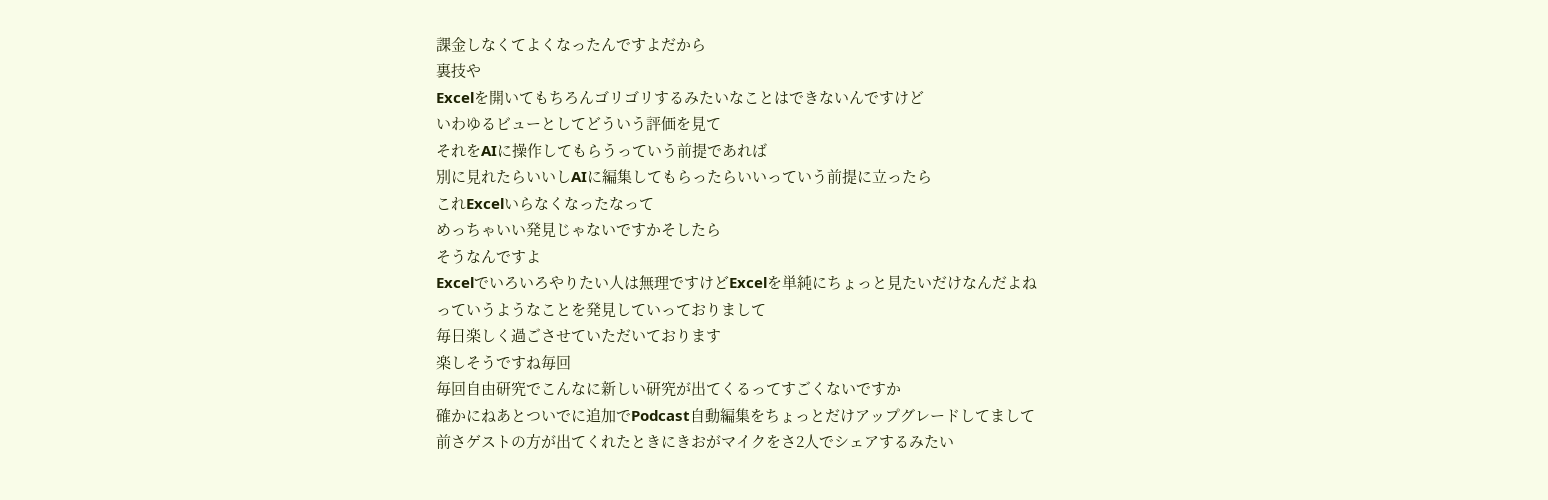課金しなくてよくなったんですよだから
裏技や
Excelを開いてもちろんゴリゴリするみたいなことはできないんですけど
いわゆるビューとしてどういう評価を見て
それをAIに操作してもらうっていう前提であれば
別に見れたらいいしAIに編集してもらったらいいっていう前提に立ったら
これExcelいらなくなったなって
めっちゃいい発見じゃないですかそしたら
そうなんですよ
Excelでいろいろやりたい人は無理ですけどExcelを単純にちょっと見たいだけなんだよね
っていうようなことを発見していっておりまして
毎日楽しく過ごさせていただいております
楽しそうですね毎回
毎回自由研究でこんなに新しい研究が出てくるってすごくないですか
確かにねあとついでに追加でPodcast自動編集をちょっとだけアップグレードしてまして
前さゲストの方が出てくれたときにきおがマイクをさ2人でシェアするみたい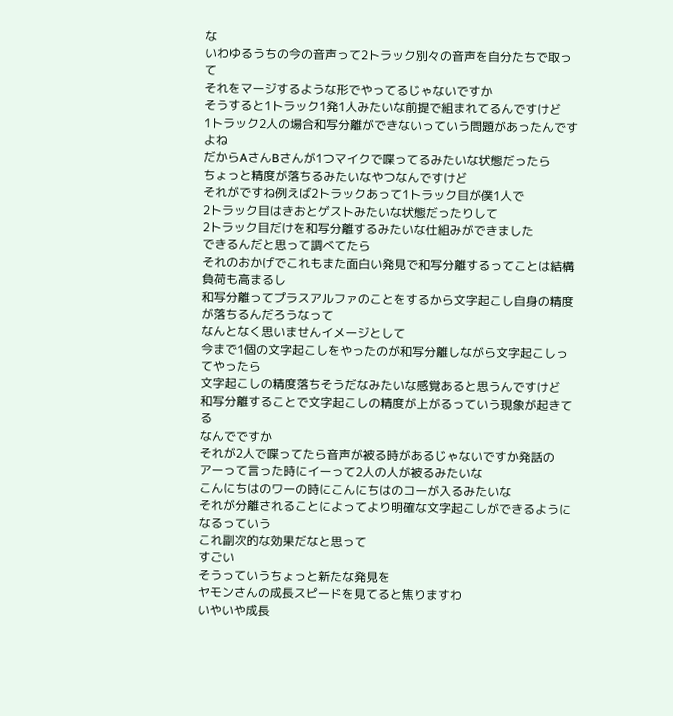な
いわゆるうちの今の音声って2トラック別々の音声を自分たちで取って
それをマージするような形でやってるじゃないですか
そうすると1トラック1発1人みたいな前提で組まれてるんですけど
1トラック2人の場合和写分離ができないっていう問題があったんですよね
だからAさんBさんが1つマイクで喋ってるみたいな状態だったら
ちょっと精度が落ちるみたいなやつなんですけど
それがですね例えば2トラックあって1トラック目が僕1人で
2トラック目はきおとゲストみたいな状態だったりして
2トラック目だけを和写分離するみたいな仕組みができました
できるんだと思って調べてたら
それのおかげでこれもまた面白い発見で和写分離するってことは結構負荷も高まるし
和写分離ってプラスアルファのことをするから文字起こし自身の精度が落ちるんだろうなって
なんとなく思いませんイメージとして
今まで1個の文字起こしをやったのが和写分離しながら文字起こしってやったら
文字起こしの精度落ちそうだなみたいな感覚あると思うんですけど
和写分離することで文字起こしの精度が上がるっていう現象が起きてる
なんでですか
それが2人で喋ってたら音声が被る時があるじゃないですか発話の
アーって言った時にイーって2人の人が被るみたいな
こんにちはのワーの時にこんにちはのコーが入るみたいな
それが分離されることによってより明確な文字起こしができるようになるっていう
これ副次的な効果だなと思って
すごい
そうっていうちょっと新たな発見を
ヤモンさんの成長スピードを見てると焦りますわ
いやいや成長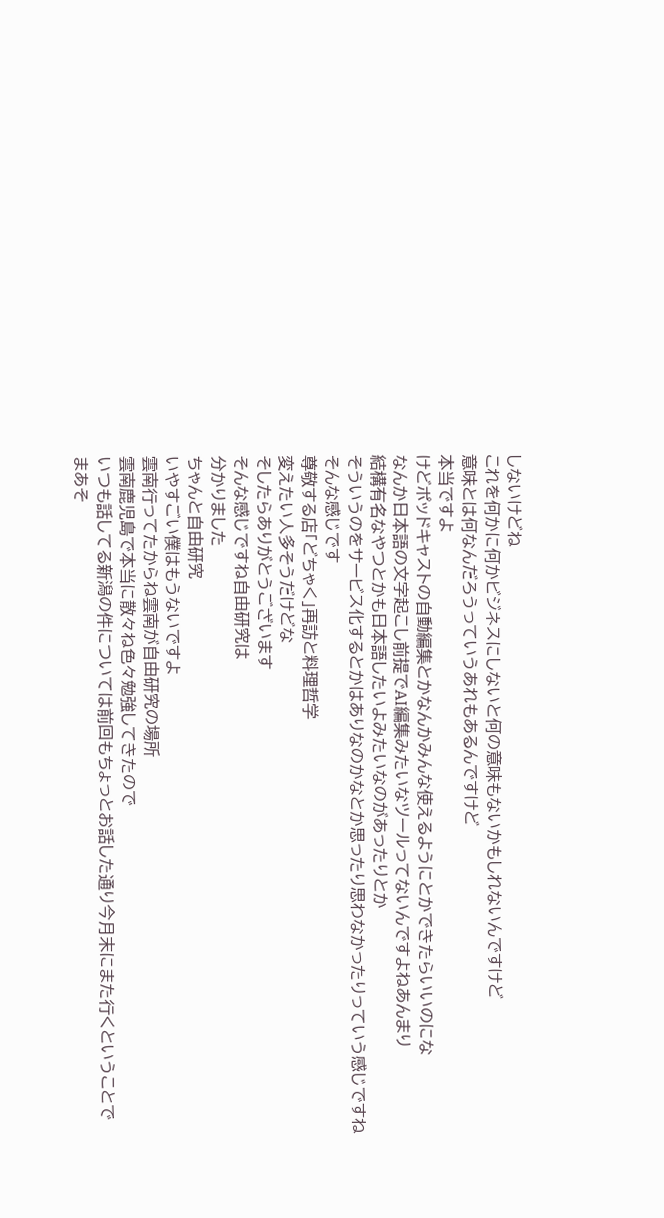しないけどね
これを何かに何かビジネスにしないと何の意味もないかもしれないんですけど
意味とは何なんだろうっていうあれもあるんですけど
本当ですよ
けどポッドキャストの自動編集とかなんかみんな使えるようにとかできたらいいのにな
なんか日本語の文字起こし前提でAI編集みたいなツールってないんですよねあんまり
結構有名なやつとかも日本語したいよみたいなのがあったりとか
そういうのをサービス化するとかはありなのかなとか思ったり思わなかったりっていう感じですね
そんな感じです
尊敬する店「どちゃく」再訪と料理哲学
変えたい人多そうだけどな
そしたらありがとうございます
そんな感じですね自由研究は
分かりました
ちゃんと自由研究
いやすごい僕はもうないですよ
雲南行ってたからね雲南が自由研究の場所
雲南鹿児島で本当に散々ね色々勉強してきたので
いつも話してる新潟の件については前回もちょっとお話した通り今月末にまた行くということで
まあそ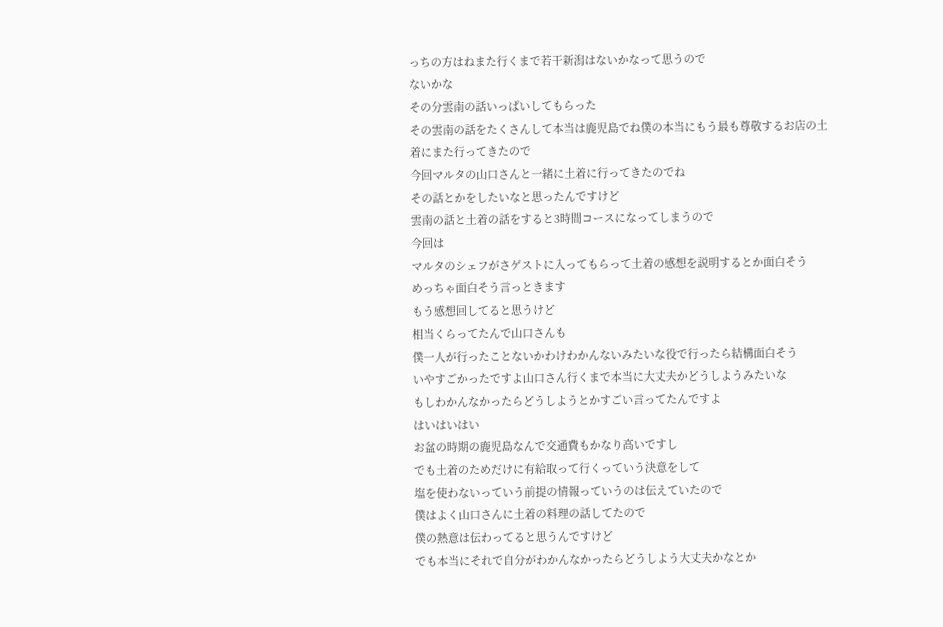っちの方はねまた行くまで若干新潟はないかなって思うので
ないかな
その分雲南の話いっぱいしてもらった
その雲南の話をたくさんして本当は鹿児島でね僕の本当にもう最も尊敬するお店の土着にまた行ってきたので
今回マルタの山口さんと一緒に土着に行ってきたのでね
その話とかをしたいなと思ったんですけど
雲南の話と土着の話をすると3時間コースになってしまうので
今回は
マルタのシェフがさゲストに入ってもらって土着の感想を説明するとか面白そう
めっちゃ面白そう言っときます
もう感想回してると思うけど
相当くらってたんで山口さんも
僕一人が行ったことないかわけわかんないみたいな役で行ったら結構面白そう
いやすごかったですよ山口さん行くまで本当に大丈夫かどうしようみたいな
もしわかんなかったらどうしようとかすごい言ってたんですよ
はいはいはい
お盆の時期の鹿児島なんで交通費もかなり高いですし
でも土着のためだけに有給取って行くっていう決意をして
塩を使わないっていう前提の情報っていうのは伝えていたので
僕はよく山口さんに土着の料理の話してたので
僕の熱意は伝わってると思うんですけど
でも本当にそれで自分がわかんなかったらどうしよう大丈夫かなとか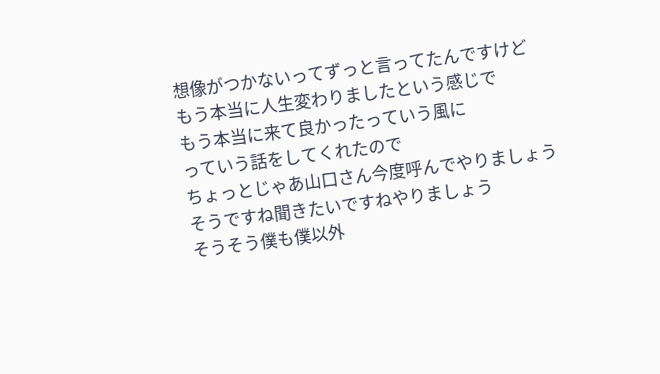想像がつかないってずっと言ってたんですけど
もう本当に人生変わりましたという感じで
もう本当に来て良かったっていう風に
っていう話をしてくれたので
ちょっとじゃあ山口さん今度呼んでやりましょう
そうですね聞きたいですねやりましょう
そうそう僕も僕以外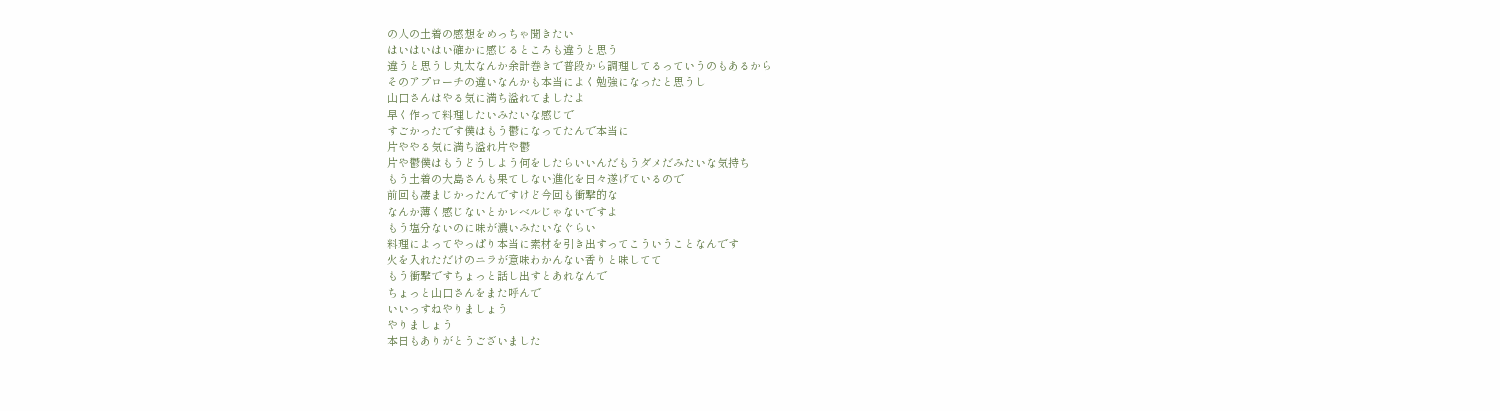の人の土着の感想をめっちゃ聞きたい
はいはいはい確かに感じるところも違うと思う
違うと思うし丸太なんか余計巻きで普段から調理してるっていうのもあるから
そのアプローチの違いなんかも本当によく勉強になったと思うし
山口さんはやる気に満ち溢れてましたよ
早く作って料理したいみたいな感じで
すごかったです僕はもう鬱になってたんで本当に
片ややる気に満ち溢れ片や鬱
片や鬱僕はもうどうしよう何をしたらいいんだもうダメだみたいな気持ち
もう土着の大島さんも果てしない進化を日々遂げているので
前回も凄まじかったんですけど今回も衝撃的な
なんか薄く感じないとかレベルじゃないですよ
もう塩分ないのに味が濃いみたいなぐらい
料理によってやっぱり本当に素材を引き出すってこういうことなんです
火を入れただけのニラが意味わかんない香りと味してて
もう衝撃ですちょっと話し出すとあれなんで
ちょっと山口さんをまた呼んで
いいっすねやりましょう
やりましょう
本日もありがとうございました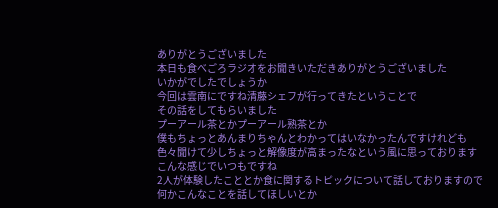ありがとうございました
本日も食べごろラジオをお聞きいただきありがとうございました
いかがでしたでしょうか
今回は雲南にですね清藤シェフが行ってきたということで
その話をしてもらいました
プーアール茶とかプーアール熟茶とか
僕もちょっとあんまりちゃんとわかってはいなかったんですけれども
色々聞けて少しちょっと解像度が高まったなという風に思っております
こんな感じでいつもですね
2人が体験したこととか食に関するトピックについて話しておりますので
何かこんなことを話してほしいとか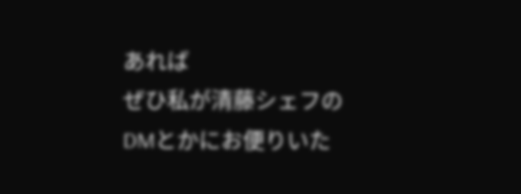あれば
ぜひ私が清藤シェフのDMとかにお便りいた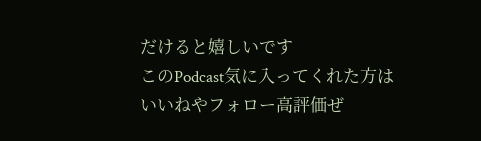だけると嬉しいです
このPodcast気に入ってくれた方は
いいねやフォロー高評価ぜ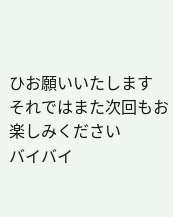ひお願いいたします
それではまた次回もお楽しみください
バイバイ